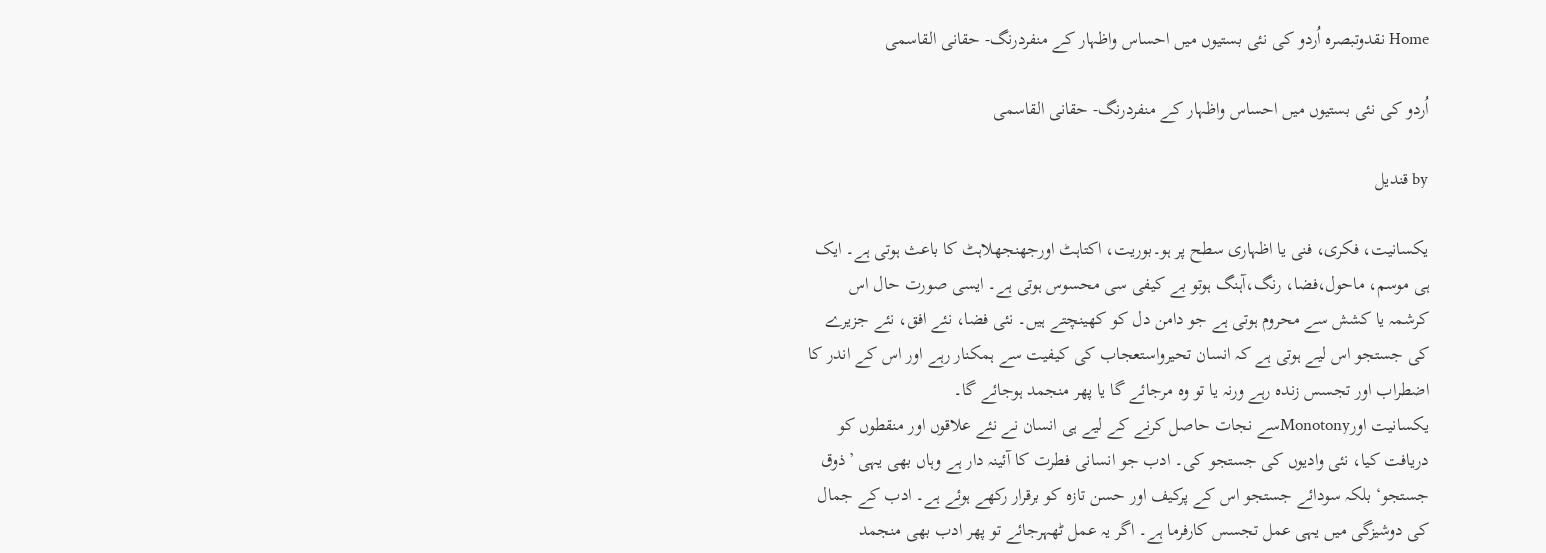Home نقدوتبصرہ اُردو کی نئی بستیوں میں احساس واظہار کے منفردرنگ- حقانی القاسمی

اُردو کی نئی بستیوں میں احساس واظہار کے منفردرنگ- حقانی القاسمی

by قندیل

یکسانیت، فکری، فنی یا اظہاری سطح پر ہو۔بوریت، اکتاہٹ اورجھنجھلاہٹ کا باعث ہوتی ہے۔ ایک ہی موسم، ماحول،فضا، رنگ،آہنگ ہوتو بے کیفی سی محسوس ہوتی ہے۔ ایسی صورت حال اس کرشمہ یا کشش سے محروم ہوتی ہے جو دامن دل کو کھینچتے ہیں۔ نئی فضا، نئے افق، نئے جزیرے کی جستجو اس لیے ہوتی ہے کہ انسان تحیرواستعجاب کی کیفیت سے ہمکنار رہے اور اس کے اندر کا اضطراب اور تجسس زندہ رہے ورنہ یا تو وہ مرجائے گا یا پھر منجمد ہوجائے گا۔
یکسانیت اورMonotonyسے نجات حاصل کرنے کے لیے ہی انسان نے نئے علاقوں اور منقطوں کو دریافت کیا، نئی وادیوں کی جستجو کی۔ ادب جو انسانی فطرت کا آئینہ دار ہے وہاں بھی یہی ’ذوق جستجو‘ بلکہ سودائے جستجو اس کے پرکیف اور حسن تازہ کو برقرار رکھے ہوئے ہے۔ ادب کے جمال کی دوشیزگی میں یہی عمل تجسس کارفرما ہے۔ اگر یہ عمل ٹھہرجائے تو پھر ادب بھی منجمد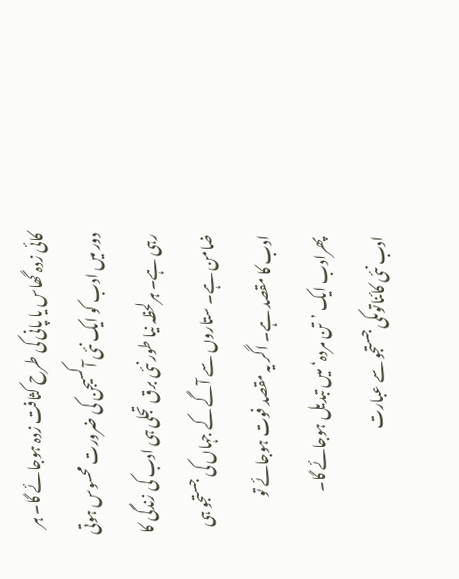کائی زدہ گھاس یا پانی کی طرح کثافت زدہ ہوجائے گا۔ ہر دور میں ادب کو ایک نئی آکسیجن کی ضرورت محسوس ہوتی رہی ہے۔ ہرلحظہ نیا طور نئی برق تجلی ہی ادب کی زندگی کا ضامن ہے۔ ستاروں سے آگے کے جہاں کی جستجو ہی ادب کا مقصد ہے۔ اگر یہ مقصد فوت ہوجائے تو پھرادب ایک ’تن مردہ‘ میں تبدیل ہوجائے گا۔
ادب نئی کائناتوںکی جستجو سے عبارت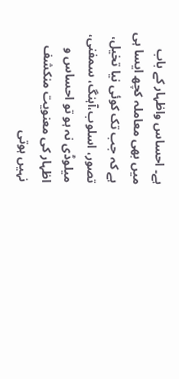ہے۔ احساس واظہار کے باب میں بھی معاملہ کچھ ایسا ہی ہے کہ جب تک کوئی نیا تخیل، تصور، اسلوب،آہنگ، سمفنی، میلوڈی نہ ہو تو احساس و اظہار کی معنویت منکشف نہیں ہوتی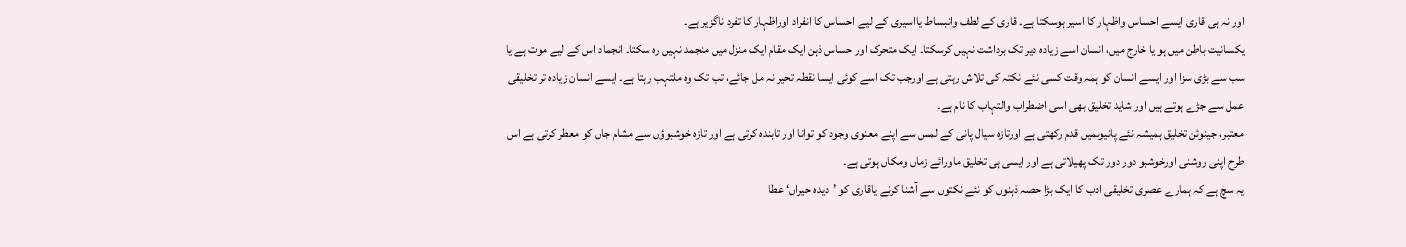اور نہ ہی قاری ایسے احساس واظہار کا اسیر ہوسکتا ہے۔ قاری کے لطف وانبساط یااسیری کے لیے احساس کا انفراد اوراظہار کا تفرد ناگزیر ہے۔
یکسانیت باطن میں ہو یا خارج میں، انسان اسے زیادہ دیر تک برداشت نہیں کرسکتا۔ ایک متحرک اور حساس ذہن ایک مقام ایک منزل میں منجمد نہیں رہ سکتا۔ انجماد اس کے لیے موت ہے یا سب سے بڑی سزا اور ایسے انسان کو ہمہ وقت کسی نئے نکتہ کی تلاش رہتی ہے اورجب تک اسے کوئی ایسا نقطہ تحیر نہ مل جائے، تب تک وہ ملتہب رہتا ہے۔ ایسے انسان زیادہ تر تخلیقی عمل سے جڑے ہوتے ہیں اور شاید تخلیق بھی اسی اضطراب والتہاب کا نام ہے۔
معتبر، جینوئن تخلیق ہمیشہ نئے پانیوںمیں قدم رکھتی ہے اورتازہ سیال پانی کے لمس سے اپنے معنوی وجود کو توانا اور تابندہ کرتی ہے اور تازہ خوشبوؤں سے مشام جاں کو معطر کرتی ہے اس طرح اپنی روشنی اورخوشبو دور دور تک پھیلاتی ہے اور ایسی ہی تخلیق ماورائے زماں ومکاں ہوتی ہے۔
یہ سچ ہے کہ ہمارے عصری تخلیقی ادب کا ایک بڑا حصہ ذہنوں کو نئے نکتوں سے آشنا کرنے یاقاری کو ’دیدہ حیراں‘ عطا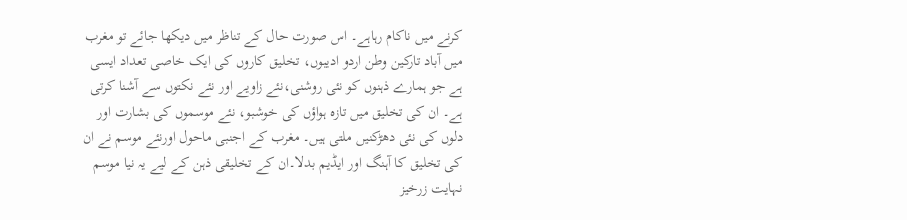کرنے میں ناکام رہاہے۔ اس صورت حال کے تناظر میں دیکھا جائے تو مغرب میں آباد تارکین وطن اردو ادیبوں، تخلیق کاروں کی ایک خاصی تعداد ایسی ہے جو ہمارے ذہنوں کو نئی روشنی،نئے زاویے اور نئے نکتوں سے آشنا کرتی ہے۔ ان کی تخلیق میں تازہ ہواؤں کی خوشبو، نئے موسموں کی بشارت اور دلوں کی نئی دھڑکنیں ملتی ہیں۔ مغرب کے اجنبی ماحول اورنئے موسم نے ان کی تخلیق کا آہنگ اور ایڈیم بدلا۔ان کے تخلیقی ذہن کے لیے یہ نیا موسم نہایت زرخیز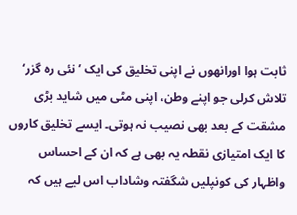ثابت ہوا اورانھوں نے اپنی تخلیق کی ایک ’نئی رہ گزر‘ تلاش کرلی جو اپنے وطن، اپنی مٹی میں شاید بڑی مشقت کے بعد بھی نصیب نہ ہوتی۔ ایسے تخلیق کاروں کا ایک امتیازی نقطہ یہ بھی ہے کہ ان کے احساس واظہار کی کونپلیں شگفتہ وشاداب اس لیے ہیں کہ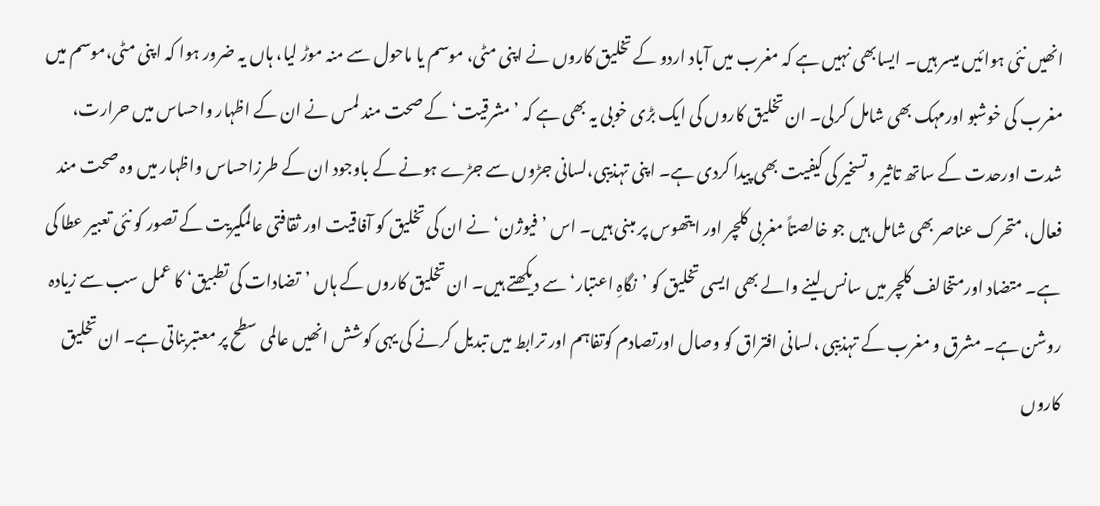انھیں نئی ہوائیں میسر ہیں۔ ایسابھی نہیں ہے کہ مغرب میں آباد اردو کے تخلیق کاروں نے اپنی مٹی، موسم یا ماحول سے منہ موڑ لیا، ہاں یہ ضرور ہوا کہ اپنی مٹی،موسم میں مغرب کی خوشبو اورمہک بھی شامل کرلی۔ ان تخلیق کاروں کی ایک بڑی خوبی یہ بھی ہے کہ ’مشرقیت‘ کے صحت مند لمس نے ان کے اظہار واحساس میں حرارت، شدت اورحدت کے ساتھ تاثیر و تسخیر کی کیفیت بھی پیدا کردی ہے۔ اپنی تہذیبی،لسانی جڑوں سے جڑے ہونے کے باوجود ان کے طرزاحساس واظہار میں وہ صحت مند فعال، متحرک عناصر بھی شامل ہیں جو خالصتاً مغربی کلچر اور ایتھوس پر مبنی ہیں۔ اس ’فیوژن‘ نے ان کی تخلیق کو آفاقیت اور ثقافتی عالمگیریت کے تصور کو نئی تعبیر عطا کی ہے۔ متضاد اورمتخالف کلچر میں سانس لینے والے بھی ایسی تخلیق کو ’نگاہِ اعتبار‘ سے دیکھتے ہیں۔ ان تخلیق کاروں کے ہاں ’تضادات کی تطبیق‘ کا عمل سب سے زیادہ روشن ہے۔ مشرق و مغرب کے تہذیبی ،لسانی افتراق کو وصال اورتصادم کوتفاہم اور ترابط میں تبدیل کرنے کی یہی کوشش انھیں عالمی سطح پر معتبربناتی ہے۔ ان تخلیق کاروں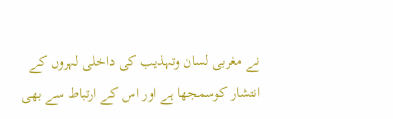نے مغربی لسان وتہذیب کی داخلی لہروں کے انتشار کوسمجھا ہے اور اس کے ارتباط سے بھی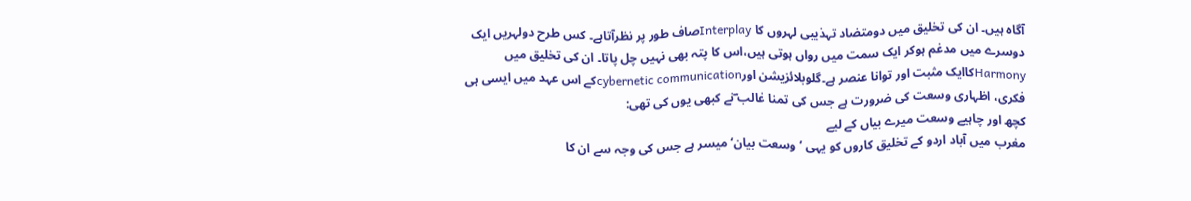آگاہ ہیں۔ ان کی تخلیق میں دومتضاد تہذیبی لہروں کا Interplayصاف طور پر نظرآتاہے۔ کس طرح دولہریں ایک دوسرے میں مدغم ہوکر ایک سمت میں رواں ہوتی ہیں،اس کا پتہ بھی نہیں چل پاتا۔ ان کی تخلیق میں Harmonyکاایک مثبت اور توانا عنصر ہے۔گلوبلائزیشن اورcybernetic communicationکے اس عہد میں ایسی ہی فکری، اظہاری وسعت کی ضرورت ہے جس کی تمنا غالب ؔنے کبھی یوں کی تھی:
کچھ اور چاہیے وسعت میرے بیاں کے لیے
مغرب میں آباد اردو کے تخلیق کاروں کو یہی ’وسعت بیان‘ میسر ہے جس کی وجہ سے ان کا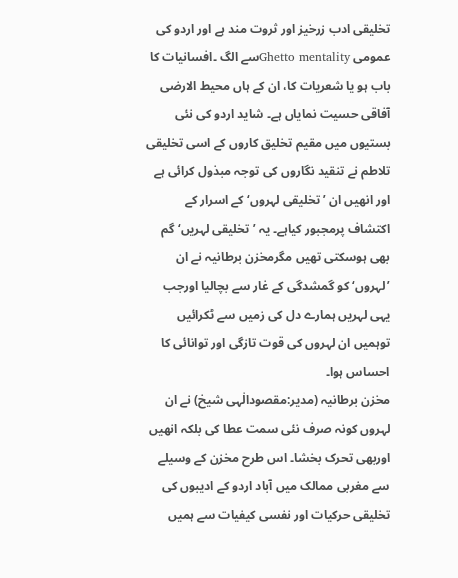تخلیقی ادب زرخیز اور ثروت مند ہے اور اردو کی عمومی Ghetto mentalityسے الگ ۔افسانیات کا باب ہو یا شعریات کا، ان کے ہاں محیط الارضی آفاقی حسیت نمایاں ہے۔ شاید اردو کی نئی بستیوں میں مقیم تخلیق کاروں کے اسی تخلیقی تلاطم نے تنقید نگاروں کی توجہ مبذول کرائی ہے اور انھیں ان ’تخلیقی لہروں‘ کے اسرار کے اکتشاف پرمجبور کیاہے۔ یہ ’تخلیقی لہریں‘ گم بھی ہوسکتی تھیں مگرمخزن برطانیہ نے ان ’لہروں‘ کو گمشدگی کے غار سے بچالیا اورجب یہی لہریں ہمارے دل کی زمیں سے ٹکرائیں توہمیں ان لہروں کی قوت تازگی اور توانائی کا احساس ہوا۔
مخزن برطانیہ (مدیر:مقصودالٰہی شیخ) نے ان لہروں کونہ صرف نئی سمت عطا کی بلکہ انھیں اوربھی تحرک بخشا۔ اس طرح مخزن کے وسیلے سے مغربی ممالک میں آباد اردو کے ادیبوں کی تخلیقی حرکیات اور نفسی کیفیات سے ہمیں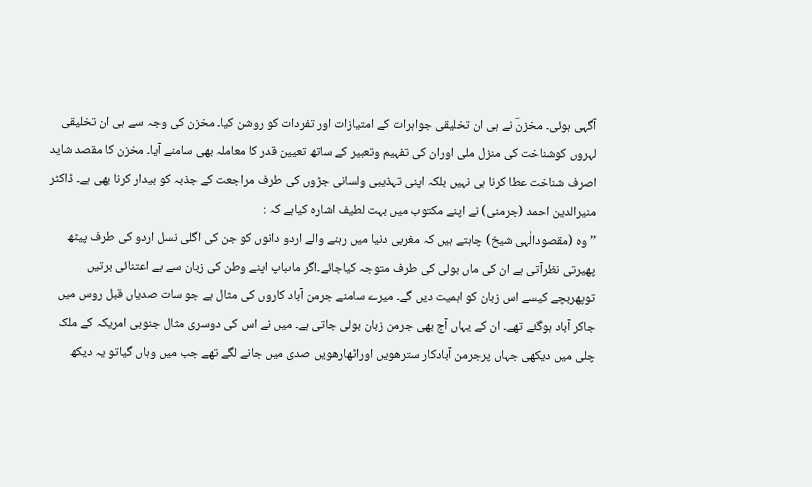آگہی ہوئی۔ مخزنؔ نے ہی ان تخلیقی جواہرات کے امتیازات اور تفردات کو روشن کیا۔ مخزن کی وجہ سے ہی ان تخلیقی لہروں کوشناخت کی منزل ملی اوران کی تفہیم وتعبیر کے ساتھ تعیین قدر کا معاملہ بھی سامنے آیا۔ مخزن کا مقصد شاید اصرف شناخت عطا کرنا ہی نہیں بلکہ اپنی تہذیبی ولسانی جڑوں کی طرف مراجعت کے جذبہ کو بیدار کرنا بھی ہے۔ ڈاکٹر منیرالدین احمد (جرمنی) نے اپنے مکتوب میں بہت لطیف اشارہ کیاہے کہ :
’’وہ (مقصودالٰہی شیخ) چاہتے ہیں کہ مغربی دنیا میں رہنے والے اردو دانوں کو جن کی اگلی نسل اردو کی طرف پیٹھ پھیرتی نظرآتی ہے ان کی ماں بولی کی طرف متوجہ کیاجائے۔اگر ماںباپ اپنے وطن کی زبان سے بے اعتنائی برتیں توپھربچے کیسے اس زبان کو اہمیت دیں گے۔ میرے سامنے جرمن آباد کاروں کی مثال ہے جو سات صدیاں قبل روس میں جاکر آباد ہوگئے تھے۔ ان کے یہاں آج بھی جرمن زبان بولی جاتی ہے۔ میں نے اس کی دوسری مثال جنوبی امریکہ کے ملک چلی میں دیکھی جہاں پرجرمن آبادکار سترھویں اوراٹھارھویں صدی میں جانے لگے تھے جب میں وہاں گیاتو یہ دیکھ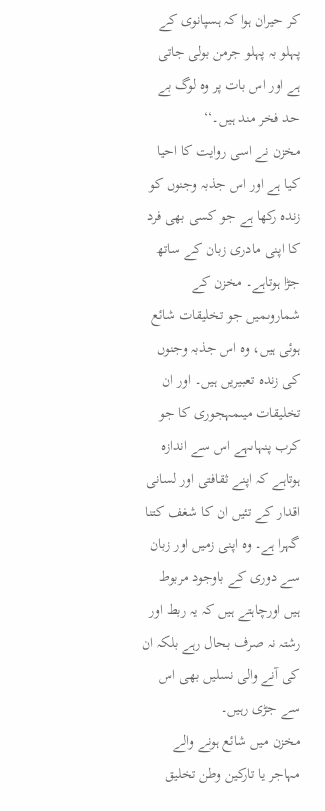کر حیران ہوا کہ ہسپانوی کے پہلو بہ پہلو جرمن بولی جاتی ہے اور اس بات پر وہ لوگ بے حد فخر مند ہیں۔‘‘
مخزن نے اسی روایت کا احیا کیا ہے اور اس جذبہ وجنوں کو زندہ رکھا ہے جو کسی بھی فرد کا اپنی مادری زبان کے ساتھ جڑا ہوتاہے۔ مخزن کے شماروںمیں جو تخلیقات شائع ہوئی ہیں، وہ اس جذبہ وجنوں کی زندہ تعبیریں ہیں۔ اور ان تخلیقات میںمہجوری کا جو کرب پنہاںہے اس سے اندازہ ہوتاہے کہ اپنے ثقافتی اور لسانی اقدار کے تئیں ان کا شغف کتنا گہرا ہے۔ وہ اپنی زمیں اور زبان سے دوری کے باوجود مربوط ہیں اورچاہتے ہیں کہ یہ ربط اور رشتہ نہ صرف بحال رہے بلکہ ان کی آنے والی نسلیں بھی اس سے جڑی رہیں۔
مخزن میں شائع ہونے والے مہاجر یا تارکین وطن تخلیق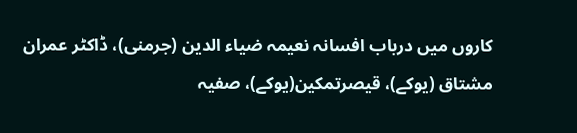کاروں میں درباب افسانہ نعیمہ ضیاء الدین (جرمنی)، ڈاکٹر عمران مشتاق (یوکے)، قیصرتمکین(یوکے)، صفیہ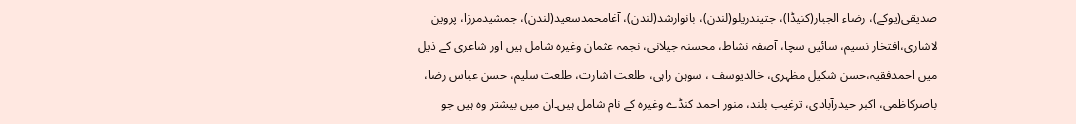صدیقی(یوکے)، رضاء الجبار(کنیڈا)، جتیندریلو(لندن)، بانوارشد(لندن)، آغامحمدسعید(لندن)، جمشیدمرزا، پروین لاشاری،افتخار نسیم، سائیں سچا، آصفہ نشاط، محسنہ جیلانی، نجمہ عثمان وغیرہ شامل ہیں اور شاعری کے ذیل میں احمدفقیہ،حسن شکیل مظہری، خالدیوسف ، سوہن راہی، طلعت اشارت، طلعت سلیم، حسن عباس رضا، باصرکاظمی، اکبر حیدرآبادی، ترغیب بلند، منور احمد کنڈے وغیرہ کے نام شامل ہیں۔ان میں بیشتر وہ ہیں جو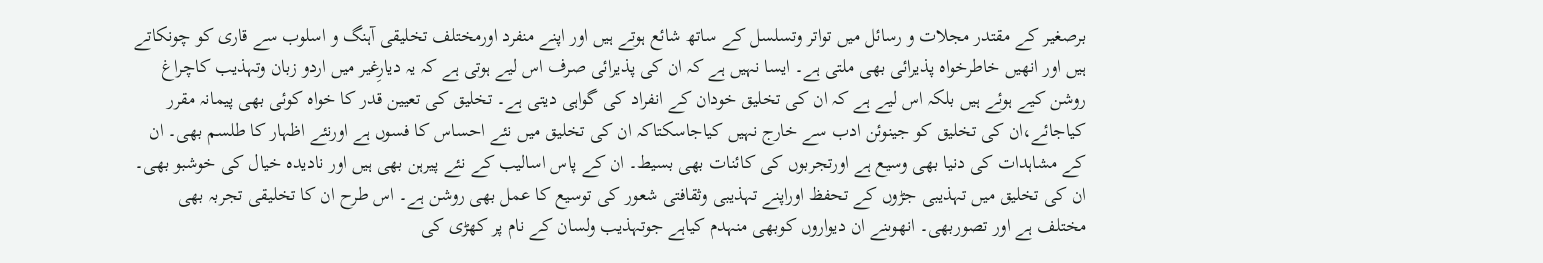برصغیر کے مقتدر مجلات و رسائل میں تواتر وتسلسل کے ساتھ شائع ہوتے ہیں اور اپنے منفرد اورمختلف تخلیقی آہنگ و اسلوب سے قاری کو چونکاتے ہیں اور انھیں خاطرخواہ پذیرائی بھی ملتی ہے۔ ایسا نہیں ہے کہ ان کی پذیرائی صرف اس لیے ہوتی ہے کہ یہ دیارِغیر میں اردو زبان وتہذیب کاچراغ روشن کیے ہوئے ہیں بلکہ اس لیے ہے کہ ان کی تخلیق خودان کے انفراد کی گواہی دیتی ہے۔ تخلیق کی تعیین قدر کا خواہ کوئی بھی پیمانہ مقرر کیاجائے،ان کی تخلیق کو جینوئن ادب سے خارج نہیں کیاجاسکتاکہ ان کی تخلیق میں نئے احساس کا فسوں ہے اورنئے اظہار کا طلسم بھی۔ ان کے مشاہدات کی دنیا بھی وسیع ہے اورتجربوں کی کائنات بھی بسیط۔ ان کے پاس اسالیب کے نئے پیرہن بھی ہیں اور نادیدہ خیال کی خوشبو بھی۔ ان کی تخلیق میں تہذیبی جڑوں کے تحفظ اوراپنے تہذیبی وثقافتی شعور کی توسیع کا عمل بھی روشن ہے۔ اس طرح ان کا تخلیقی تجربہ بھی مختلف ہے اور تصوربھی۔ انھوںنے ان دیواروں کوبھی منہدم کیاہے جوتہذیب ولسان کے نام پر کھڑی کی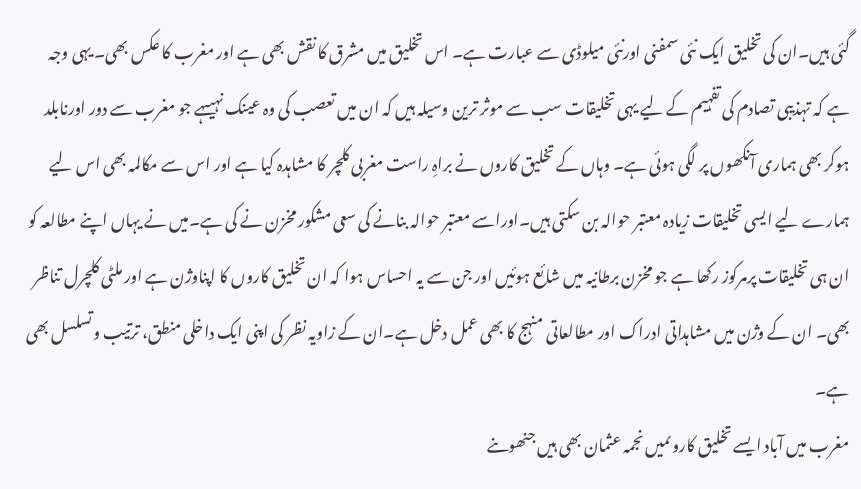گئی ہیں۔ان کی تخلیق ایک نئی سمفنی اورنئی میلوڈی سے عبارت ہے۔ اس تخلیق میں مشرق کا نقش بھی ہے اور مغرب کا عکس بھی۔ یہی وجہ ہے کہ تہذیبی تصادم کی تفہیم کے لیے یہی تخلیقات سب سے موثر ترین وسیلہ ہیں کہ ان میں تعصب کی وہ عینک نہیںہے جو مغرب سے دور اورنابلد ہوکر بھی ہماری آنکھوں پر لگی ہوئی ہے۔ وہاں کے تخلیق کاروں نے براہِ راست مغربی کلچر کا مشاہدہ کیا ہے اور اس سے مکالمہ بھی اس لیے ہمارے لیے ایسی تخلیقات زیادہ معتبر حوالہ بن سکتی ہیں۔اوراسے معتبر حوالہ بنانے کی سعی مشکور مخزن نے کی ہے۔میں نے یہاں اپنے مطالعہ کو ان ہی تخلیقات پرمرکوز رکھا ہے جو مخزن برطانیہ میں شائع ہوئیں اور جن سے یہ احساس ہوا کہ ان تخلیق کاروں کا اپناوژن ہے اور ملٹی کلچرل تناظر بھی۔ ان کے وژن میں مشاہداتی ادراک اور مطالعاتی منہج کا بھی عمل دخل ہے۔ان کے زاویہ نظر کی اپنی ایک داخلی منطق، ترتیب وتسلسل بھی ہے۔
مغرب میں آباد ایسے تخلیق کاروںمیں نجمہ عثمان بھی ہیں جنھوںنے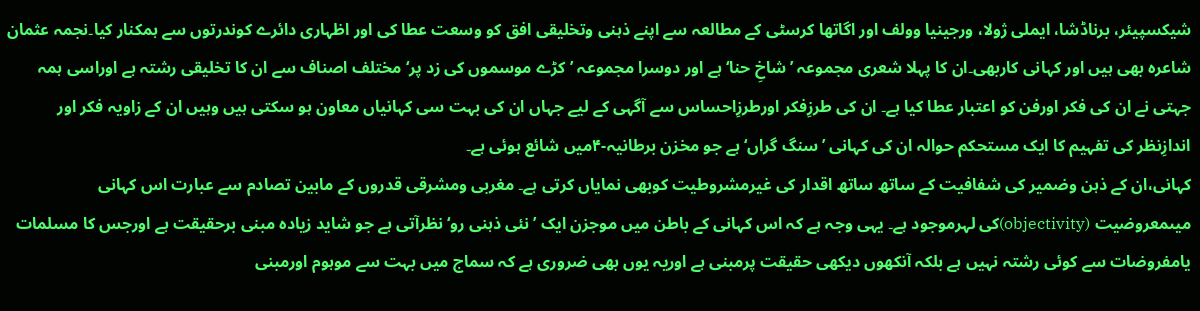شیکسپیئر، برناڈشا، ایملی ژولا، ورجینیا وولف اور اگاتھا کرسٹی کے مطالعہ سے اپنے ذہنی وتخلیقی افق کو وسعت عطا کی اور اظہاری دائرے کوندرتوں سے ہمکنار کیا۔نجمہ عثمان شاعرہ بھی ہیں اور کہانی کاربھی۔ان کا پہلا شعری مجموعہ ’شاخِ حنا‘ ہے اور دوسرا مجموعہ ’کڑے موسموں کی زد پر‘ مختلف اصناف سے ان کا تخلیقی رشتہ ہے اوراسی ہمہ جہتی نے ان کی فکر اورفن کو اعتبار عطا کیا ہے۔ ان کی طرزِفکر اورطرزِاحساس سے آگہی کے لیے جہاں ان کی بہت سی کہانیاں معاون ہو سکتی ہیں وہیں ان کے زاویہ فکر اور اندازِنظر کی تفہیم کا ایک مستحکم حوالہ ان کی کہانی ’سنگ گراں‘ ہے جو مخزن برطانیہ-۴میں شائع ہوئی ہے۔
کہانی،ان کے ذہن وضمیر کی شفافیت کے ساتھ ساتھ اقدار کی غیرمشروطیت کوبھی نمایاں کرتی ہے۔ مغربی ومشرقی قدروں کے مابین تصادم سے عبارت اس کہانی میںمعروضیت (objectivity)کی لہرموجود ہے۔ یہی وجہ ہے کہ اس کہانی کے باطن میں موجزن ایک ’نئی ذہنی رو‘ نظرآتی ہے جو شاید زیادہ مبنی برحقیقت ہے اورجس کا مسلمات یامفروضات سے کوئی رشتہ نہیں ہے بلکہ آنکھوں دیکھی حقیقت پرمبنی ہے اوریہ یوں بھی ضروری ہے کہ سماج میں بہت سے موہوم اورمبنی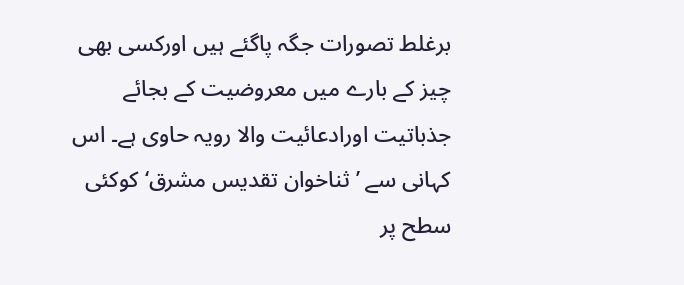برغلط تصورات جگہ پاگئے ہیں اورکسی بھی چیز کے بارے میں معروضیت کے بجائے جذباتیت اورادعائیت والا رویہ حاوی ہے۔ اس کہانی سے ’ثناخوان تقدیس مشرق‘ کوکئی سطح پر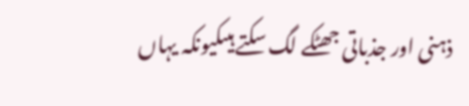ذہنی اور جذباتی جھٹکے لگ سکتے ہیںکیونکہ یہاں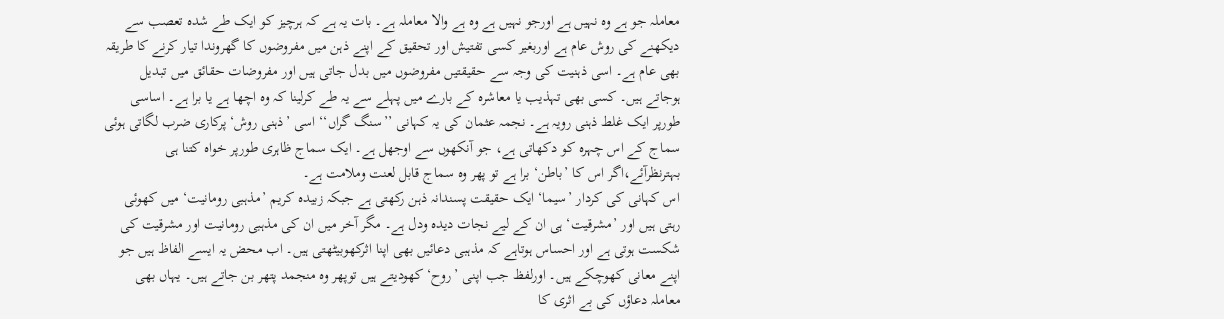معاملہ جو ہے وہ نہیں ہے اورجو نہیں ہے وہ ہے والا معاملہ ہے۔ بات یہ ہے کہ ہرچیز کو ایک طے شدہ تعصب سے دیکھنے کی روش عام ہے اوربغیر کسی تفتیش اور تحقیق کے اپنے ذہن میں مفروضوں کا گھروندا تیار کرنے کا طریقہ بھی عام ہے۔ اسی ذہنیت کی وجہ سے حقیقتیں مفروضوں میں بدل جاتی ہیں اور مفروضات حقائق میں تبدیل ہوجاتے ہیں۔ کسی بھی تہذیب یا معاشرہ کے بارے میں پہلے سے یہ طے کرلینا کہ وہ اچھا ہے یا برا ہے۔ اساسی طورپر ایک غلط ذہنی رویہ ہے۔ نجمہ عثمان کی یہ کہانی ’’سنگ گراں‘‘ اسی ’ذہنی روش‘ پرکاری ضرب لگاتی ہوئی سماج کے اس چہرہ کو دکھاتی ہے، جو آنکھوں سے اوجھل ہے۔ ایک سماج ظاہری طورپر خواہ کتنا ہی بہترنظرآئے،اگر اس کا ’باطن‘ برا ہے تو پھر وہ سماج قابل لعنت وملامت ہے۔
اس کہانی کی کردار ’سیما‘ ایک حقیقت پسندانہ ذہن رکھتی ہے جبکہ زبیدہ کریم ’مذہبی رومانیت‘ میں کھوئی رہتی ہیں اور ’مشرقیت‘ ہی ان کے لیے نجات دیدہ ودل ہے۔ مگر آخر میں ان کی مذہبی رومانیت اور مشرقیت کی شکست ہوتی ہے اور احساس ہوتاہے کہ مذہبی دعائیں بھی اپنا اثرکھوبیٹھتی ہیں۔ اب محض یہ ایسے الفاظ ہیں جو اپنے معانی کھوچکے ہیں۔ اورلفظ جب اپنی ’روح‘ کھودیتے ہیں توپھر وہ منجمد پتھر بن جاتے ہیں۔ یہاں بھی معاملہ دعاؤں کی بے اثری کا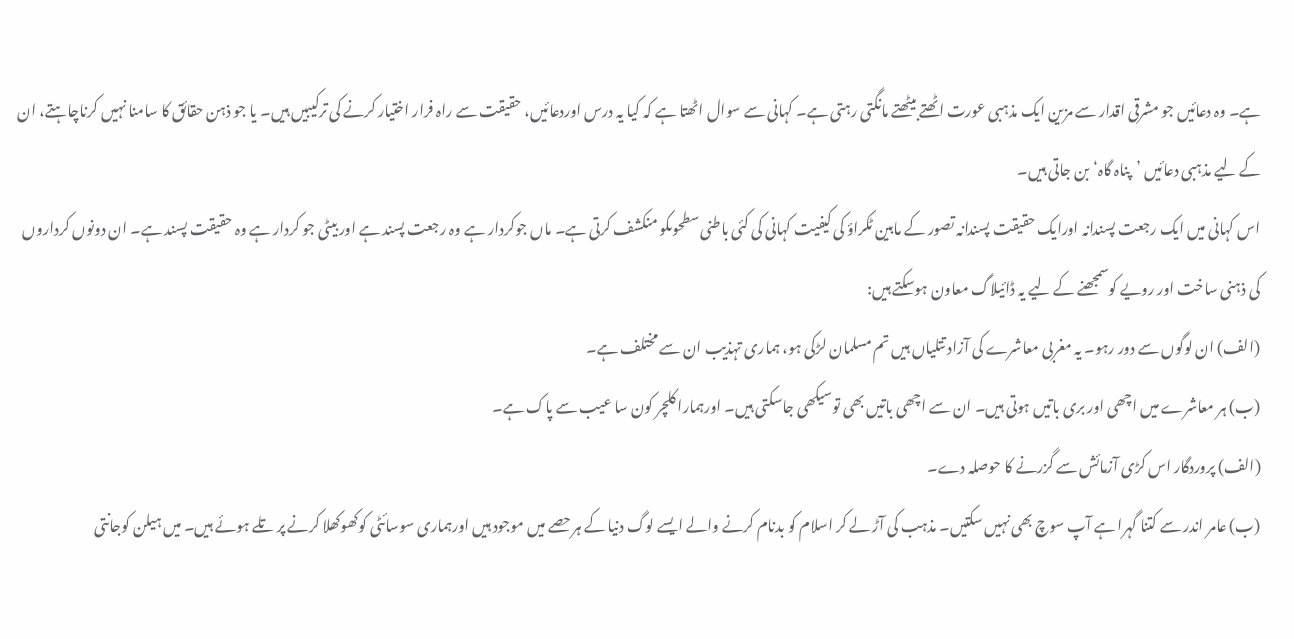ہے۔ وہ دعائیں جو مشرقی اقدار سے مزین ایک مذہبی عورت اٹھتے بیٹھتے مانگتی رہتی ہے۔ کہانی سے سوال اٹھتا ہے کہ کیا یہ درس اوردعائیں، حقیقت سے راہ فرار اختیار کرنے کی ترکیبیں ہیں۔ یا جو ذہن حقائق کا سامنا نہیں کرناچاہتے، ان کے لیے مذہبی دعائیں ’پناہ گاہ‘ بن جاتی ہیں۔
اس کہانی میں ایک رجعت پسندانہ اورایک حقیقت پسندانہ تصور کے مابین ٹکراؤ کی کیفیت کہانی کی کئی باطنی سطحوںکو منکشف کرتی ہے۔ ماں جوکردار ہے وہ رجعت پسند ہے اور بیٹی جو کردار ہے وہ حقیقت پسند ہے۔ ان دونوں کرداروں کی ذہنی ساخت اور رویے کوسمجھنے کے لیے یہ ڈائیلاگ معاون ہوسکتے ہیں:
(الف) ان لوگوں سے دور رہو۔ یہ مغربی معاشرے کی آزاد تتلیاں ہیں تم مسلمان لڑکی ہو، ہماری تہذیب ان سے مختلف ہے۔
(ب) ہر معاشرے میں اچھی اور بری باتیں ہوتی ہیں۔ ان سے اچھی باتیں بھی توسیکھی جاسکتی ہیں۔ اورہمارا کلچر کون سا عیب سے پاک ہے۔
(الف) پروردگار اس کڑی آزمائش سے گزرنے کا حوصلہ دے۔
(ب) عامر اندر سے کتنا گہرا ہے آپ سوچ بھی نہیں سکتیں۔ مذہب کی آڑ لے کر اسلام کو بدنام کرنے والے ایسے لوگ دنیا کے ہرحصے میں موجود ہیں اورہماری سوسائٹی کوکھوکھلا کرنے پر تلے ہوئے ہیں۔ میں ہیلن کوجانتی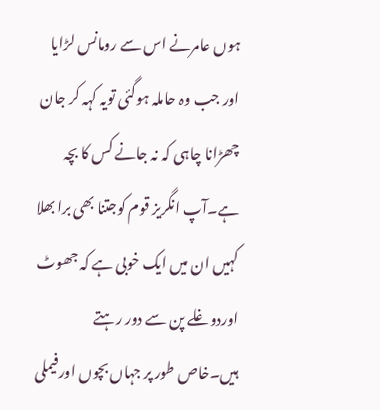ہوں عامرنے اس سے رومانس لڑایا اور جب وہ حاملہ ہوگئی تویہ کہہ کر جان چھڑانا چاہی کہ نہ جانے کس کا بچہ ہے۔آپ انگریز قوم کوجتنا بھی برا بھلا کہیں ان میں ایک خوبی ہے کہ جھوٹ اوردوغلے پن سے دور رہتے ہیں۔خاص طور پر جہاں بچوں اورفیملی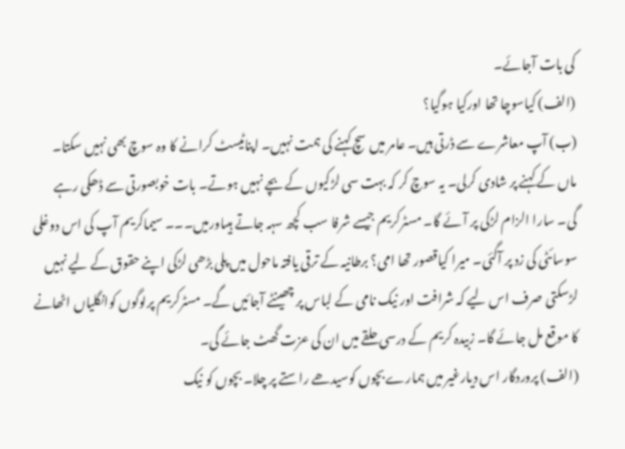کی بات آجائے۔
(الف) کیاسوچا تھا اورکیا ہوگیا؟
(ب) آپ معاشرے سے ڈرتی ہیں۔ عامر میں سچ کہنے کی ہمت نہیں۔ اپناٹیسٹ کرانے کا وہ سوچ بھی نہیں سکتا۔ ماں کے کہنے پر شادی کرلی۔ یہ سوچ کر کہ بہت سی لڑکیوں کے بچے نہیں ہوتے۔ بات خوبصورتی سے ڈھکی رہے گی۔ سارا الزام لڑکی پر آئے گا۔ مسٹرکریم جیسے شرفا سب کچھ سہہ جاتے ہیںاورمیں۔۔۔ سیماکریم آپ کی اس دوغلی سوسائٹی کی زد پر آگئی۔ میرا کیاقصور تھا امی؟ برطانیہ کے ترقی یافتہ ماحول میں پلی بڑھی لڑکی اپنے حقوق کے لیے نہیں لڑسکتی صرف اس لیے کہ شرافت اور نیک نامی کے لباس پر چھینٹے آجائیں گے۔ مسٹرکریم پرلوگوں کوانگلیاں اٹھانے کا موقع مل جائے گا۔ زبیدہ کریم کے درسی حلقے میں ان کی عزت گھٹ جائے گی۔
(الف) پروردگار اس دیارغیر میں ہمارے بچوں کوسیدھے راستے پر چلا۔ بچوں کو نیک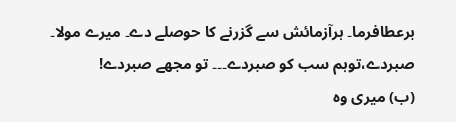برعطافرما۔ ہرآزمائش سے گزرنے کا حوصلے دے۔ میرے مولا۔ صبردے،توہم سب کو صبردے۔۔۔ تو مجھے صبردے!
(ب) میری وہ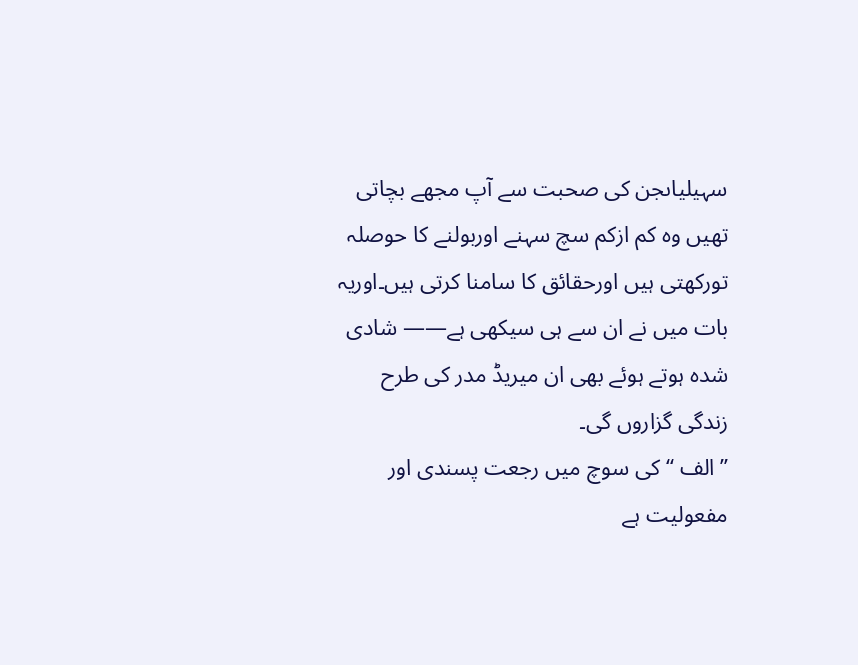سہیلیاںجن کی صحبت سے آپ مجھے بچاتی تھیں وہ کم ازکم سچ سہنے اوربولنے کا حوصلہ تورکھتی ہیں اورحقائق کا سامنا کرتی ہیں۔اوریہ بات میں نے ان سے ہی سیکھی ہے—— شادی شدہ ہوتے ہوئے بھی ان میریڈ مدر کی طرح زندگی گزاروں گی۔
’’الف ‘‘کی سوچ میں رجعت پسندی اور مفعولیت ہے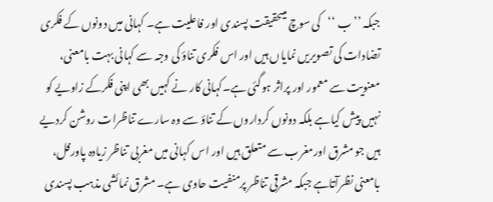جبکہ ’’ب ‘‘کی سوچ میںحقیقت پسندی اور فاعلیت ہے۔ کہانی میں دونوں کے فکری تضادات کی تصویریں نمایاں ہیں اور اس فکری تناؤ کی وجہ سے کہانی بہت بامعنی، معنویت سے معمور اور پراثر ہوگئی ہے۔کہانی کار نے کہیں بھی اپنی فکرکے زاویے کو نہیں پیش کیاہے بلکہ دونوں کرداروں کے تناؤ سے وہ سارے تناظرات روشن کردیے ہیں جو مشرق اورمغرب سے متعلق ہیں اور اس کہانی میں مغربی تناظر زیادہ پاورفل، بامعنی نظرآتاہے جبکہ مشرقی تناظر پرمنفیت حاوی ہے۔ مشرق نمائشی مذہب پسندی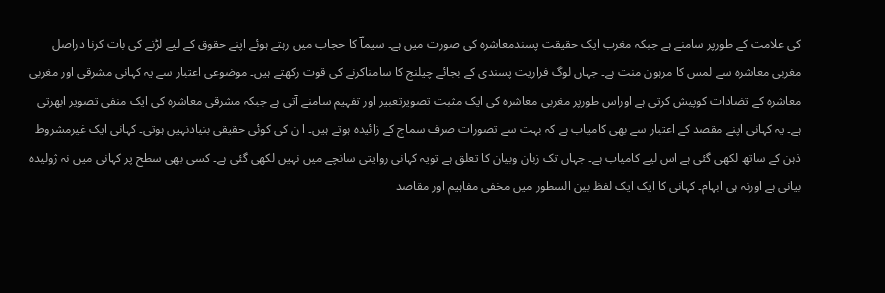کی علامت کے طورپر سامنے ہے جبکہ مغرب ایک حقیقت پسندمعاشرہ کی صورت میں ہے۔ سیماؔ کا حجاب میں رہتے ہوئے اپنے حقوق کے لیے لڑنے کی بات کرنا دراصل مغربی معاشرہ سے لمس کا مرہون منت ہے۔ جہاں لوگ فراریت پسندی کے بجائے چیلنج کا سامناکرنے کی قوت رکھتے ہیں۔ موضوعی اعتبار سے یہ کہانی مشرقی اور مغربی معاشرہ کے تضادات کوپیش کرتی ہے اوراس طورپر مغربی معاشرہ کی ایک مثبت تصویرتعبیر اور تفہیم سامنے آتی ہے جبکہ مشرقی معاشرہ کی ایک منفی تصویر ابھرتی ہے۔ یہ کہانی اپنے مقصد کے اعتبار سے بھی کامیاب ہے کہ بہت سے تصورات صرف سماج کے زائیدہ ہوتے ہیں۔ ا ن کی کوئی حقیقی بنیادنہیں ہوتی۔ کہانی ایک غیرمشروط ذہن کے ساتھ لکھی گئی ہے اس لیے کامیاب ہے۔ جہاں تک زبان وبیان کا تعلق ہے تویہ کہانی روایتی سانچے میں نہیں لکھی گئی ہے۔ کسی بھی سطح پر کہانی میں نہ ژولیدہ بیانی ہے اورنہ ہی ابہام۔ کہانی کا ایک ایک لفظ بین السطور میں مخفی مفاہیم اور مقاصد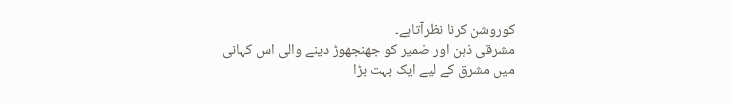کوروشن کرنا نظرآتاہے۔
مشرقی ذہن اور ضمیر کو جھنجھوڑ دینے والی اس کہانی میں مشرق کے لیے ایک بہت بڑا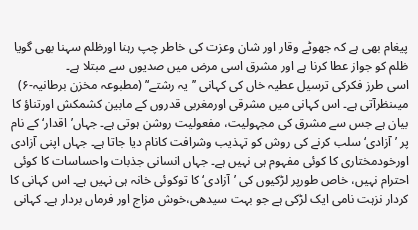پیغام بھی ہے کہ جھوٹے وقار اور شان وعزت کی خاطر چپ رہنا اورظلم سہنا بھی گویا ظلم کو جواز عطا کرنا ہے اور مشرق اسی مرض میں صدیوں سے مبتلا ہے۔
اسی طرز فکرکی ترسیل عطیہ خاں کی کہانی ’’یہ رشتے‘’ (مطبوعہ مخزن برطانیہ-۶) میںنظرآتی ہے۔ اس کہانی میں مشرقی اورمغربی قدروں کے مابین کشمکش اورتناؤ کا بیان ہے جس سے مشرق کی مجہولیت، مفعولیت روشن ہوتی ہے۔ جہاں’اقدار‘ کے نام پر ’آزادی‘ سلب کرنے کی روش کو تہذیب وشرافت کانام دیا جاتا ہے۔ جہاں اپنی آزادی اورخودمختاری کا کوئی مفہوم ہی نہیں ہے۔ جہاں انسانی جذبات واحساسات کا کوئی احترام نہیں، خاص طورپر لڑکیوں کی ’آزادی‘ کا توکوئی خانہ ہی نہیں ہے۔ اس کہانی کا کردار نزہت نامی ایک لڑکی ہے جو بہت سیدھی،خوش مزاج اور فرماں بردار ہے۔ کہانی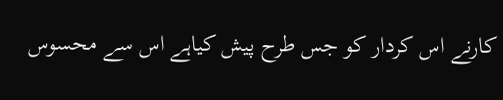کارنے اس کردار کو جس طرح پیش کیاہے اس سے محسوس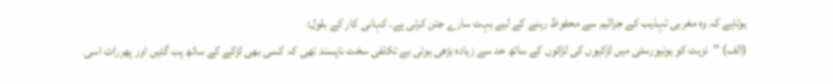ہوتاہے کہ وہ مغربی تہذیب کے جراثیم سے محفوظ رہنے کے لیے بہت سارے جتن کرتی ہے۔ کہانی کار کے بقول:
(الف) ’’نزہت کو یونیورسٹی میں لڑکیوں کی لڑکوں کے ساتھ حد سے زیادہ بڑھی ہوئی بے تکلفی سخت ناپسند تھی کہ کسی بھی لڑکے کے ساتھ پب گئیں اور پھررات اسی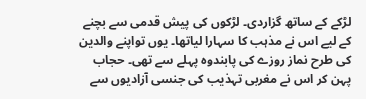لڑکے کے ساتھ گزاردی۔ لڑکوں کی پیش قدمی سے بچنے کے لیے اس نے مذہب کا سہارا لیاتھا۔ یوں تواپنے والدین کی طرح نماز روزے کی پابندوہ پہلے سے تھی۔ حجاب پہن کر اس نے مغربی تہذیب کی جنسی آزادیوں سے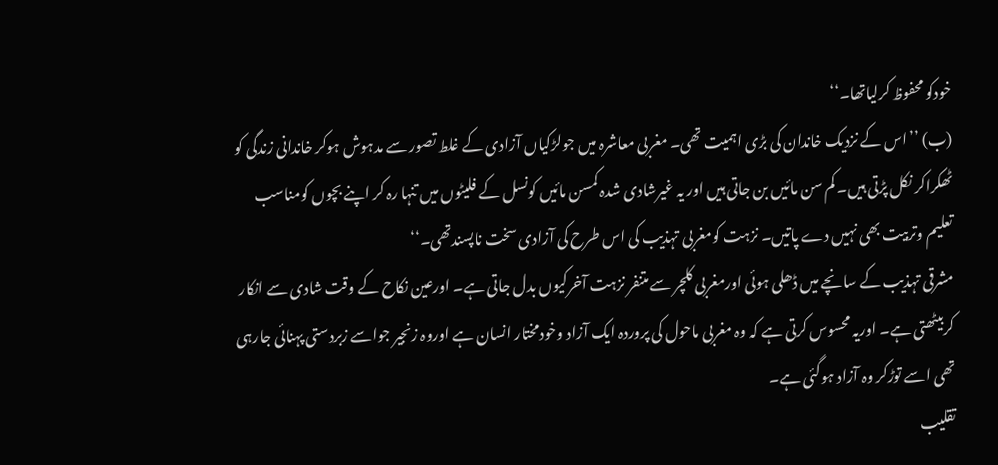خودکو محفوظ کرلیاتھا۔‘‘
(ب) ’’اس کے نزدیک خاندان کی بڑی اہمیت تھی۔ مغربی معاشرہ میں جولڑکیاں آزادی کے غلط تصور سے مدہوش ہوکر خاندانی زندگی کو ٹھکراکر نکل پڑتی ہیں۔ کم سن مائیں بن جاتی ہیں اور یہ غیرشادی شدہ کمسن مائیں کونسل کے فلیٹوں میں تنہا رہ کر اپنے بچوں کومناسب تعلیم وتربیت بھی نہیں دے پاتیں۔ نزہت کومغربی تہذیب کی اس طرح کی آزادی سخت ناپسندتھی۔‘‘
مشرقی تہذیب کے سانچے میں ڈھلی ہوئی اورمغربی کلچر سے متنفر نزہت آخرکیوں بدل جاتی ہے۔ اورعین نکاح کے وقت شادی سے انکار کربیٹھتی ہے۔ اوریہ محسوس کرتی ہے کہ وہ مغربی ماحول کی پروردہ ایک آزاد وخودمختار انسان ہے اوروہ زنجیر جواسے زبردستی پہنائی جارہی تھی اسے توڑکر وہ آزاد ہوگئی ہے۔
تقلیب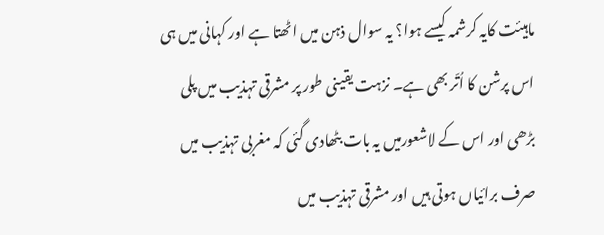ماہیئت کایہ کرشمہ کیسے ہوا؟ یہ سوال ذہن میں اٹھتا ہے اور کہانی میں ہی اس پرشن کا اُتّر بھی ہے۔ نزہت یقینی طور پر مشرقی تہذیب میں پلی بڑھی اور اس کے لاشعورمیں یہ بات بٹھادی گئی کہ مغربی تہذیب میں صرف برائیاں ہوتی ہیں اور مشرقی تہذیب میں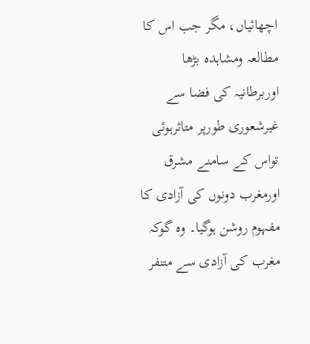اچھائیاں، مگر جب اس کا مطالعہ ومشاہدہ بڑھا اوربرطانیہ کی فضا سے غیرشعوری طورپر متاثرہوئی تواس کے سامنے مشرق اورمغرب دونوں کی آزادی کا مفہوم روشن ہوگیا۔ وہ گوکہ مغرب کی آزادی سے متنفر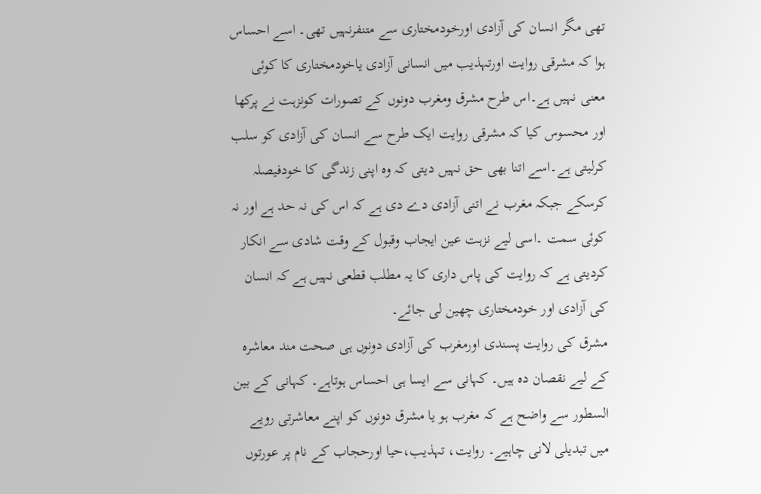تھی مگر انسان کی آزادی اورخودمختاری سے متنفرنہیں تھی۔ اسے احساس ہوا کہ مشرقی روایت اورتہذیب میں انسانی آزادی یاخودمختاری کا کوئی معنی نہیں ہے۔اس طرح مشرق ومغرب دونوں کے تصورات کونزہت نے پرکھا اور محسوس کیا کہ مشرقی روایت ایک طرح سے انسان کی آزادی کو سلب کرلیتی ہے۔اسے اتنا بھی حق نہیں دیتی کہ وہ اپنی زندگی کا خودفیصلہ کرسکے جبکہ مغرب نے اتنی آزادی دے دی ہے کہ اس کی نہ حد ہے اور نہ کوئی سمت ۔اسی لیے نزہت عین ایجاب وقبول کے وقت شادی سے انکار کردیتی ہے کہ روایت کی پاس داری کا یہ مطلب قطعی نہیں ہے کہ انسان کی آزادی اور خودمختاری چھین لی جائے۔
مشرق کی روایت پسندی اورمغرب کی آزادی دونوں ہی صحت مند معاشرہ کے لیے نقصان دہ ہیں۔ کہانی سے ایسا ہی احساس ہوتاہے۔ کہانی کے بین السطور سے واضح ہے کہ مغرب ہو یا مشرق دونوں کو اپنے معاشرتی رویے میں تبدیلی لانی چاہیے۔ روایت، تہذیب،حیا اورحجاب کے نام پر عورتوں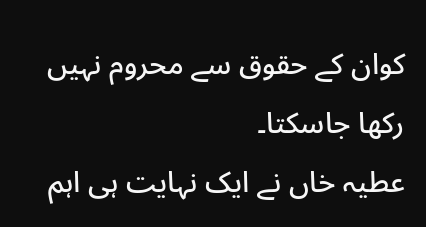کوان کے حقوق سے محروم نہیں رکھا جاسکتا۔
عطیہ خاں نے ایک نہایت ہی اہم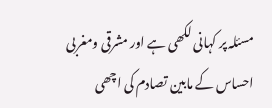مسئلہ پر کہانی لکھی ہے اور مشرقی ومغربی احساس کے مابین تصادم کی اچھی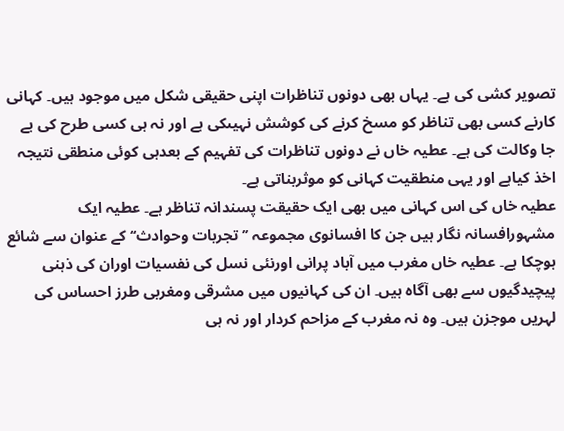تصویر کشی کی ہے۔ یہاں بھی دونوں تناظرات اپنی حقیقی شکل میں موجود ہیں۔ کہانی کارنے کسی بھی تناظر کو مسخ کرنے کی کوشش نہیںکی ہے اور نہ ہی کسی طرح کی بے جا وکالت کی ہے۔ عطیہ خاں نے دونوں تناظرات کی تفہیم کے بعدہی کوئی منطقی نتیجہ اخذ کیاہے اور یہی منطقیت کہانی کو موثربناتی ہے۔
عطیہ خاں کی اس کہانی میں بھی ایک حقیقت پسندانہ تناظر ہے۔ عطیہ ایک مشہورافسانہ نگار ہیں جن کا افسانوی مجموعہ ’’تجربات وحوادث‘‘ کے عنوان سے شائع ہوچکا ہے۔ عطیہ خاں مغرب میں آباد پرانی اورنئی نسل کی نفسیات اوران کی ذہنی پیچیدگیوں سے بھی آگاہ ہیں۔ ان کی کہانیوں میں مشرقی ومغربی طرز احساس کی لہریں موجزن ہیں۔ وہ نہ مغرب کے مزاحم کردار اور نہ ہی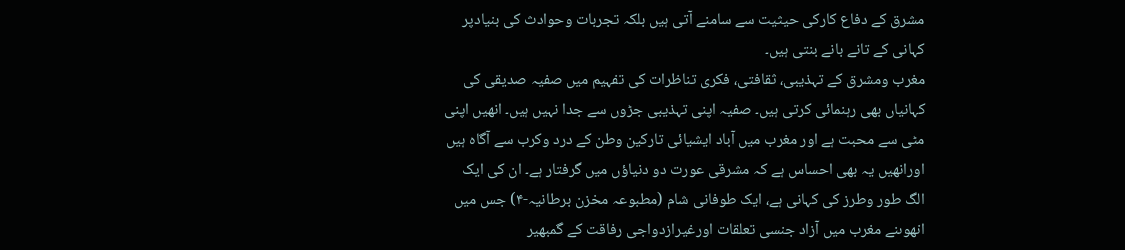مشرق کے دفاع کارکی حیثیت سے سامنے آتی ہیں بلکہ تجربات وحوادث کی بنیادپر کہانی کے تانے بانے بنتی ہیں۔
مغرب ومشرق کے تہذیبی، ثقافتی، فکری تناظرات کی تفہیم میں صفیہ صدیقی کی کہانیاں بھی رہنمائی کرتی ہیں۔ صفیہ اپنی تہذیبی جڑوں سے جدا نہیں ہیں۔ انھیں اپنی مٹی سے محبت ہے اور مغرب میں آباد ایشیائی تارکین وطن کے درد وکرب سے آگاہ ہیں اورانھیں یہ بھی احساس ہے کہ مشرقی عورت دو دنیاؤں میں گرفتار ہے۔ ان کی ایک الگ طور وطرز کی کہانی ہے، ایک طوفانی شام (مطبوعہ مخزن برطانیہ-۴) جس میں انھوںنے مغرب میں آزاد جنسی تعلقات اورغیرازدواجی رفاقت کے گمبھیر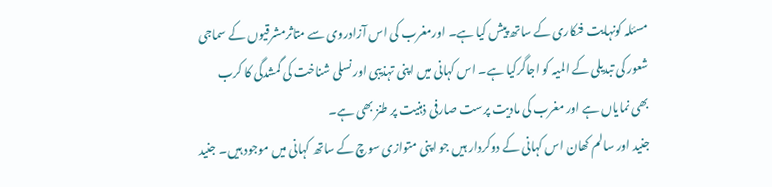مسئلہ کونہایت فنکاری کے ساتھ پیش کیا ہے۔ اورمغرب کی اس آزادروی سے متاثرمشرقیوں کے سماجی شعور کی تبدیلی کے المیہ کو اجاگرکیا ہے۔ اس کہانی میں اپنی تہذیبی اور نسلی شناخت کی گمشدگی کا کرب بھی نمایاں ہے اور مغرب کی مادیت پرست صارفی ذہنیت پر طنز بھی ہے۔
جنید اور سالم کھان اس کہانی کے دوکردار ہیں جو اپنی متوازی سوچ کے ساتھ کہانی میں موجود ہیں۔ جنید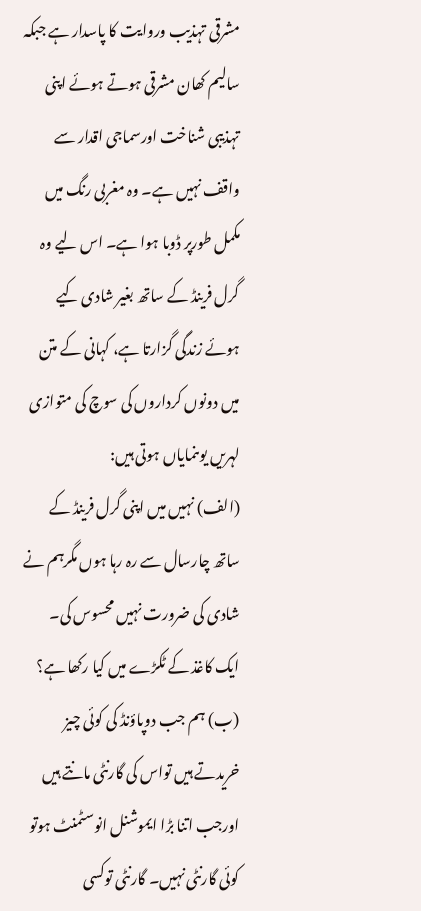مشرقی تہذیب وروایت کا پاسدار ہے جبکہ سالیم کھان مشرقی ہوتے ہوئے اپنی تہذیبی شناخت اورسماجی اقدار سے واقف نہیں ہے۔ وہ مغربی رنگ میں مکمل طورپر ڈوبا ہوا ہے۔ اس لیے وہ گرل فرینڈ کے ساتھ بغیر شادی کیے ہوئے زندگی گزارتا ہے، کہانی کے متن میں دونوں کرداروں کی سوچ کی متوازی لہریں یوںنمایاں ہوتی ہیں:
(الف) نہیں میں اپنی گرل فرینڈ کے ساتھ چارسال سے رہ رہا ہوں مگرہم نے شادی کی ضرورت نہیں محسوس کی۔ ایک کاغذ کے ٹکڑے میں کیا رکھا ہے؟
(ب) ہم جب دوپاؤنڈ کی کوئی چیز خریدتے ہیں تواس کی گارنٹی مانتے ہیں اورجب اتنا بڑا ایموشنل انوسٹمنٹ ہوتو کوئی گارنٹی نہیں۔ گارنٹی توکسی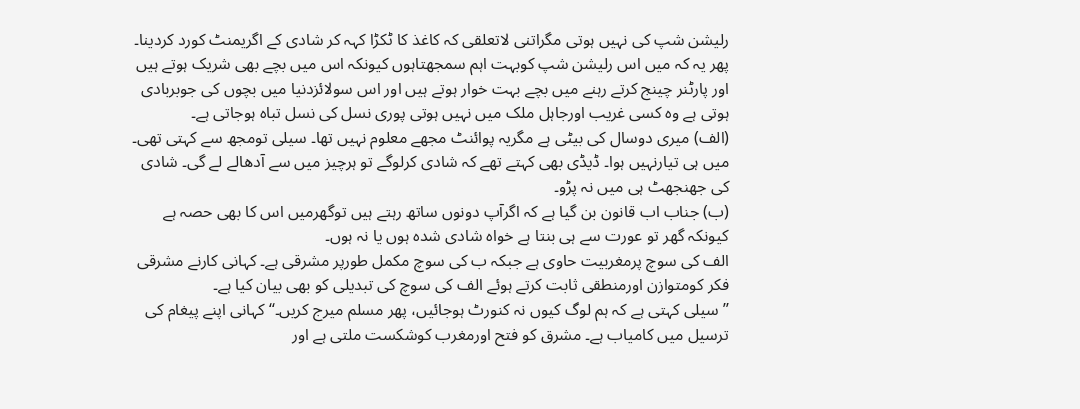رلیشن شپ کی نہیں ہوتی مگراتنی لاتعلقی کہ کاغذ کا ٹکڑا کہہ کر شادی کے اگریمنٹ کورد کردینا۔ پھر یہ کہ میں اس رلیشن شپ کوبہت اہم سمجھتاہوں کیونکہ اس میں بچے بھی شریک ہوتے ہیں اور پارٹنر چینج کرتے رہنے میں بچے بہت خوار ہوتے ہیں اور اس سولائزدنیا میں بچوں کی جوبربادی ہوتی ہے وہ کسی غریب اورجاہل ملک میں نہیں ہوتی پوری نسل کی نسل تباہ ہوجاتی ہے۔
(الف) میری دوسال کی بیٹی ہے مگریہ پوائنٹ مجھے معلوم نہیں تھا۔ سیلی تومجھ سے کہتی تھی۔ میں ہی تیارنہیں ہوا۔ ڈیڈی بھی کہتے تھے کہ شادی کرلوگے تو ہرچیز میں سے آدھالے لے گی۔ شادی کی جھنجھٹ ہی میں نہ پڑو۔
(ب) جناب اب قانون بن گیا ہے کہ اگرآپ دونوں ساتھ رہتے ہیں توگھرمیں اس کا بھی حصہ ہے کیونکہ گھر تو عورت سے ہی بنتا ہے خواہ شادی شدہ ہوں یا نہ ہوں۔
الف کی سوچ پرمغربیت حاوی ہے جبکہ ب کی سوچ مکمل طورپر مشرقی ہے۔ کہانی کارنے مشرقی فکر کومتوازن اورمنطقی ثابت کرتے ہوئے الف کی سوچ کی تبدیلی کو بھی بیان کیا ہے۔
’’سیلی کہتی ہے کہ ہم لوگ کیوں نہ کنورٹ ہوجائیں، پھر مسلم میرج کریں۔‘‘ کہانی اپنے پیغام کی ترسیل میں کامیاب ہے۔ مشرق کو فتح اورمغرب کوشکست ملتی ہے اور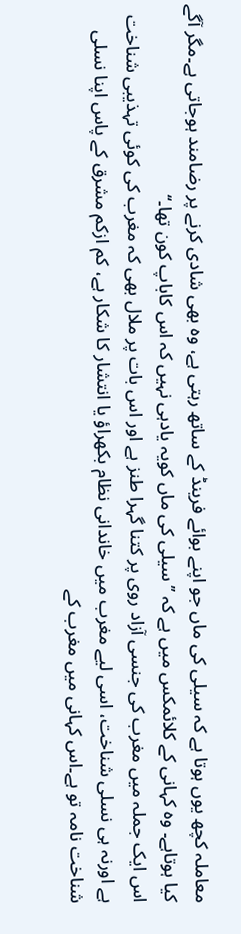معاملہ کچھ یوں ہوتا ہے کہ سیلی کی ماں جو اپنے بوائے فرینڈ کے ساتھ رہتی ہے، وہ بھی شادی کرنے پر رضامند ہوجاتی ہے۔مگر آگے کیا ہوتاہے۔ وہ کہانی کے کلائمکس میں ہے کہ ’’سیلی کی ماں کویہ یادہی نہیں کہ اس کاباپ کون تھا۔‘‘
اس ایک جملہ میں مغرب کی جنسی آزاد روی پر کتنا گہرا طنز ہے اور اس بات پر ملال بھی کہ مغرب کی کوئی تہذیبی شناخت ہے اورنہ ہی نسلی شناخت، اسی لیے مغرب میں خاندانی نظام بکھراؤ یا انتشار کا شکار ہے، کم ازکم مشرق کے پاس اپنا نسلی شناخت نامہ تو ہے۔اس کہانی میں مغرب کے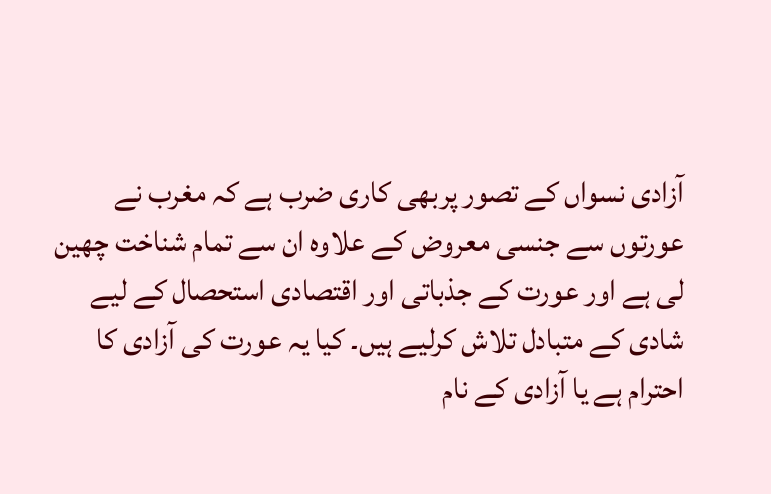آزادی نسواں کے تصور پربھی کاری ضرب ہے کہ مغرب نے عورتوں سے جنسی معروض کے علاوہ ان سے تمام شناخت چھین لی ہے اور عورت کے جذباتی اور اقتصادی استحصال کے لیے شادی کے متبادل تلاش کرلیے ہیں۔ کیا یہ عورت کی آزادی کا احترام ہے یا آزادی کے نام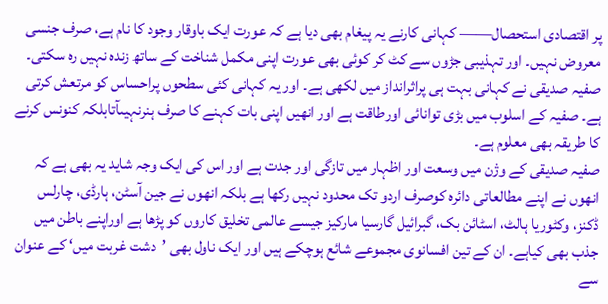پر اقتصادی استحصال—— کہانی کارنے یہ پیغام بھی دیا ہے کہ عورت ایک باوقار وجود کا نام ہے، صرف جنسی معروض نہیں۔ اور تہذیبی جڑوں سے کٹ کر کوئی بھی عورت اپنی مکمل شناخت کے ساتھ زندہ نہیں رہ سکتی۔
صفیہ صدیقی نے کہانی بہت ہی پراثرانداز میں لکھی ہے۔ اور یہ کہانی کئی سطحوں پراحساس کو مرتعش کرتی ہے۔ صفیہ کے اسلوب میں بڑی توانائی اورطاقت ہے اور انھیں اپنی بات کہنے کا صرف ہنرنہیںآتابلکہ کنونس کرنے کا طریقہ بھی معلوم ہے۔
صفیہ صدیقی کے وژن میں وسعت اور اظہار میں تازگی اور جدت ہے اور اس کی ایک وجہ شاید یہ بھی ہے کہ انھوں نے اپنے مطالعاتی دائرہ کوصرف اردو تک محدود نہیں رکھا ہے بلکہ انھوں نے جین آسٹن، ہارڈی، چارلس ڈکنز، وکٹوریا ہالٹ، اسٹائن بک، گبرائیل گارسیا مارکیز جیسے عالمی تخلیق کاروں کو پڑھا ہے اوراپنے باطن میں جذب بھی کیاہے۔ ان کے تین افسانوی مجموعے شائع ہوچکے ہیں اور ایک ناول بھی ’دشت غربت میں‘ کے عنوان سے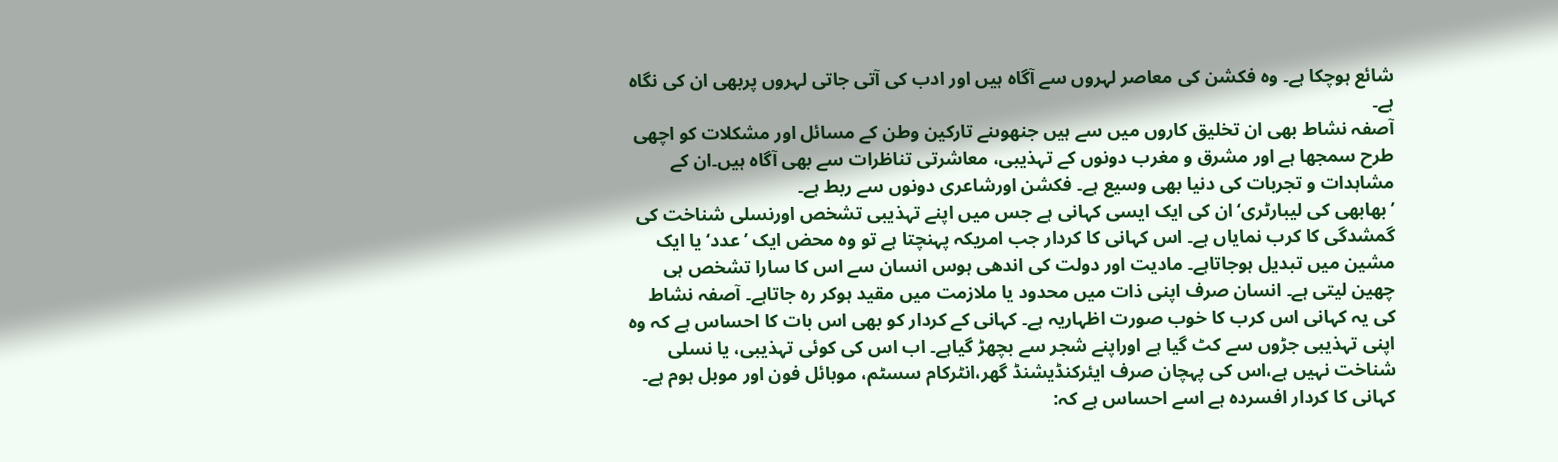شائع ہوچکا ہے۔ وہ فکشن کی معاصر لہروں سے آگاہ ہیں اور ادب کی آتی جاتی لہروں پربھی ان کی نگاہ ہے۔
آصفہ نشاط بھی ان تخلیق کاروں میں سے ہیں جنھوںنے تارکین وطن کے مسائل اور مشکلات کو اچھی طرح سمجھا ہے اور مشرق و مغرب دونوں کے تہذیبی، معاشرتی تناظرات سے بھی آگاہ ہیں۔ان کے مشاہدات و تجربات کی دنیا بھی وسیع ہے۔ فکشن اورشاعری دونوں سے ربط ہے۔
’بھابھی کی لیبارٹری‘ان کی ایک ایسی کہانی ہے جس میں اپنے تہذیبی تشخص اورنسلی شناخت کی گمشدگی کا کرب نمایاں ہے۔ اس کہانی کا کردار جب امریکہ پہنچتا ہے تو وہ محض ایک ’عدد‘ یا ایک مشین میں تبدیل ہوجاتاہے۔ مادیت اور دولت کی اندھی ہوس انسان سے اس کا سارا تشخص ہی چھین لیتی ہے۔ انسان صرف اپنی ذات میں محدود یا ملازمت میں مقید ہوکر رہ جاتاہے۔ آصفہ نشاط کی یہ کہانی اس کرب کا خوب صورت اظہاریہ ہے۔ کہانی کے کردار کو بھی اس بات کا احساس ہے کہ وہ اپنی تہذیبی جڑوں سے کٹ گیا ہے اوراپنے شجر سے بچھڑ گیاہے۔ اب اس کی کوئی تہذیبی، یا نسلی شناخت نہیں ہے،اس کی پہچان صرف ایئرکنڈیشنڈ گھر،انٹرکام سسٹم، موبائل فون اور موبل ہوم ہے۔ کہانی کا کردار افسردہ ہے اسے احساس ہے کہ: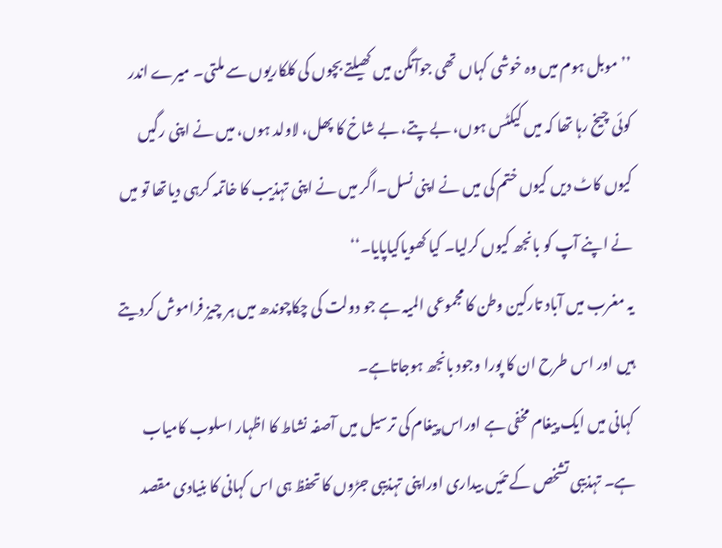’’موبل ہوم میں وہ خوشی کہاں تھی جوآنگن میں کھیلتے بچوں کی کلکاریوں سے ملتی۔ میرے اندر کوئی چیخ رہا تھا کہ میں کیکٹس ہوں، بے پتے، بے شاخ کا پھل، لاولد ہوں، میں نے اپنی رگیں کیوں کاٹ دیں کیوں ختم کی میں نے اپنی نسل۔اگر میں نے اپنی تہذیب کا خاتمہ کرہی دیاتھا تو میں نے اپنے آپ کو بانجھ کیوں کرلیا۔ کیا کھویاکیاپایا۔‘‘
یہ مغرب میں آباد تارکین وطن کا مجموعی المیہ ہے جو دولت کی چکاچوندھ میں ہر چیز فراموش کردیتے ہیں اور اس طرح ان کا پورا وجود بانجھ ہوجاتاہے۔
کہانی میں ایک پیغام مخفی ہے اوراس پیغام کی ترسیل میں آصفہ نشاط کا اظہار اسلوب کامیاب ہے۔ تہذیبی تشخص کے تئیں بیداری اوراپنی تہذیبی جڑوں کا تحفظ ہی اس کہانی کا بنیادی مقصد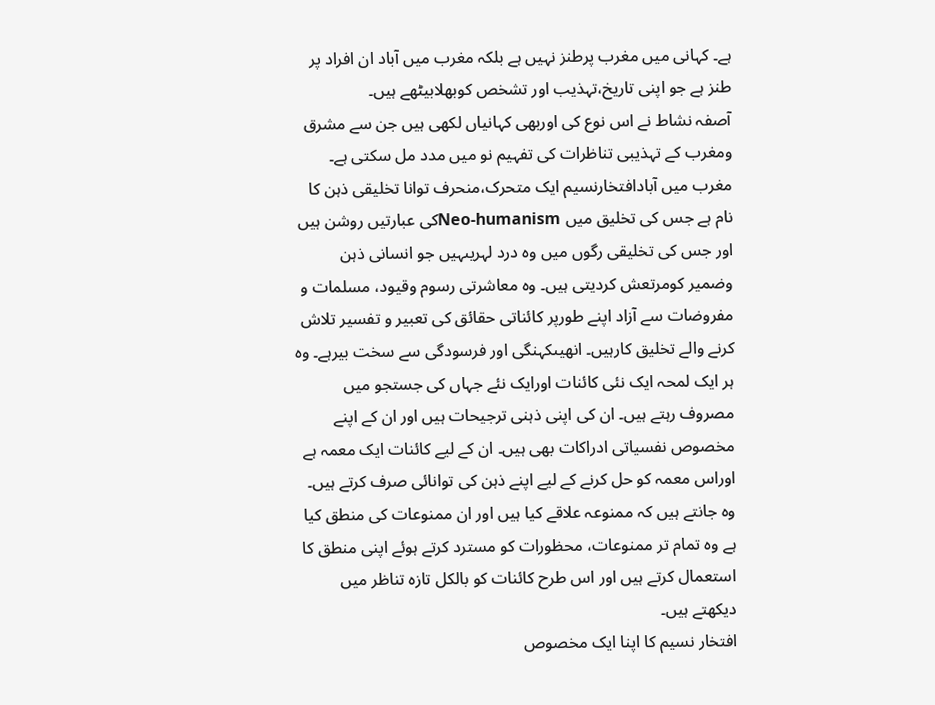ہے۔ کہانی میں مغرب پرطنز نہیں ہے بلکہ مغرب میں آباد ان افراد پر طنز ہے جو اپنی تاریخ،تہذیب اور تشخص کوبھلابیٹھے ہیں۔
آصفہ نشاط نے اس نوع کی اوربھی کہانیاں لکھی ہیں جن سے مشرق ومغرب کے تہذیبی تناظرات کی تفہیم نو میں مدد مل سکتی ہے۔
مغرب میں آبادافتخارنسیم ایک متحرک،منحرف توانا تخلیقی ذہن کا نام ہے جس کی تخلیق میں Neo-humanismکی عبارتیں روشن ہیں اور جس کی تخلیقی رگوں میں وہ درد لہریںہیں جو انسانی ذہن وضمیر کومرتعش کردیتی ہیں۔ وہ معاشرتی رسوم وقیود، مسلمات و مفروضات سے آزاد اپنے طورپر کائناتی حقائق کی تعبیر و تفسیر تلاش کرنے والے تخلیق کارہیں۔ انھیںکہنگی اور فرسودگی سے سخت بیرہے۔ وہ ہر ایک لمحہ ایک نئی کائنات اورایک نئے جہاں کی جستجو میں مصروف رہتے ہیں۔ ان کی اپنی ذہنی ترجیحات ہیں اور ان کے اپنے مخصوص نفسیاتی ادراکات بھی ہیں۔ ان کے لیے کائنات ایک معمہ ہے اوراس معمہ کو حل کرنے کے لیے اپنے ذہن کی توانائی صرف کرتے ہیں۔ وہ جانتے ہیں کہ ممنوعہ علاقے کیا ہیں اور ان ممنوعات کی منطق کیا ہے وہ تمام تر ممنوعات، محظورات کو مسترد کرتے ہوئے اپنی منطق کا استعمال کرتے ہیں اور اس طرح کائنات کو بالکل تازہ تناظر میں دیکھتے ہیں۔
افتخار نسیم کا اپنا ایک مخصوص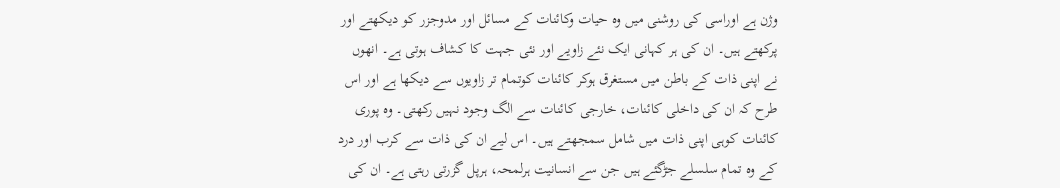وژن ہے اوراسی کی روشنی میں وہ حیات وکائنات کے مسائل اور مدوجزر کو دیکھتے اور پرکھتے ہیں۔ ان کی ہر کہانی ایک نئے زاویے اور نئی جہت کا کشاف ہوتی ہے۔ انھوں نے اپنی ذات کے باطن میں مستغرق ہوکر کائنات کوتمام تر زاویوں سے دیکھا ہے اور اس طرح کہ ان کی داخلی کائنات، خارجی کائنات سے الگ وجود نہیں رکھتی۔ وہ پوری کائنات کوہی اپنی ذات میں شامل سمجھتے ہیں۔ اس لیے ان کی ذات سے کرب اور درد کے وہ تمام سلسلے جڑگئے ہیں جن سے انسانیت ہرلمحہ، ہرپل گزرتی رہتی ہے۔ ان کی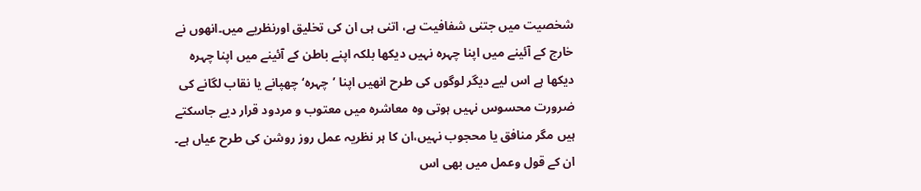شخصیت میں جتنی شفافیت ہے، اتنی ہی ان کی تخلیق اورنظریے میں۔انھوں نے خارج کے آئینے میں اپنا چہرہ نہیں دیکھا بلکہ اپنے باطن کے آئینے میں اپنا چہرہ دیکھا ہے اس لیے دیگر لوگوں کی طرح انھیں اپنا ’چہرہ‘ چھپانے یا نقاب لگانے کی ضرورت محسوس نہیں ہوتی وہ معاشرہ میں معتوب و مردود قرار دیے جاسکتے ہیں مگر منافق یا محجوب نہیں،ان کا ہر نظریہ عمل روز روشن کی طرح عیاں ہے۔ ان کے قول وعمل میں بھی اس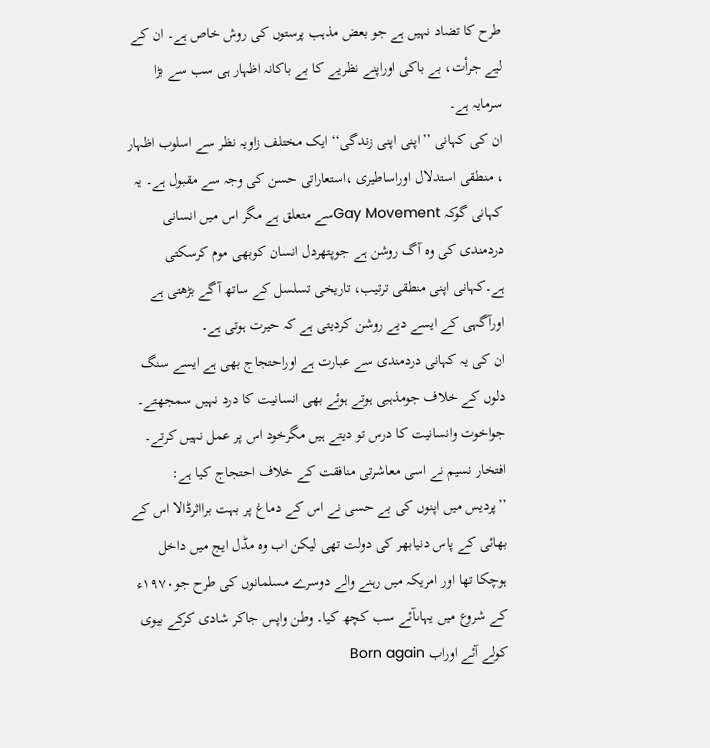طرح کا تضاد نہیں ہے جو بعض مذہب پرستوں کی روش خاص ہے۔ ان کے لیے جرأت، بے باکی اوراپنے نظریے کا بے باکانہ اظہار ہی سب سے بڑا سرمایہ ہے۔
ان کی کہانی ’’اپنی اپنی زندگی‘‘ ایک مختلف زاویہ نظر سے اسلوب اظہار ، منطقی استدلال اوراساطیری ،استعاراتی حسن کی وجہ سے مقبول ہے۔ یہ کہانی گوکہ Gay Movementسے متعلق ہے مگر اس میں انسانی دردمندی کی وہ آگ روشن ہے جوپتھردل انسان کوبھی موم کرسکتی ہے۔کہانی اپنی منطقی ترتیب، تاریخی تسلسل کے ساتھ آگے بڑھتی ہے اورآگہی کے ایسے دیے روشن کردیتی ہے کہ حیرت ہوتی ہے۔
ان کی یہ کہانی دردمندی سے عبارت ہے اوراحتجاج بھی ہے ایسے سنگ دلوں کے خلاف جومذہبی ہوتے ہوئے بھی انسانیت کا درد نہیں سمجھتے۔ جواخوت وانسانیت کا درس تو دیتے ہیں مگرخود اس پر عمل نہیں کرتے۔ افتخار نسیم نے اسی معاشرتی منافقت کے خلاف احتجاج کیا ہے:
’’پردیس میں اپنوں کی بے حسی نے اس کے دماغ پر بہت برااثرڈالا اس کے بھائی کے پاس دنیابھر کی دولت تھی لیکن اب وہ مڈل ایج میں داخل ہوچکا تھا اور امریکہ میں رہنے والے دوسرے مسلمانوں کی طرح جو۱۹۷۰ء کے شروع میں یہاںآئے سب کچھ کیا۔ وطن واپس جاکر شادی کرکے بیوی کولے آئے اوراب Born again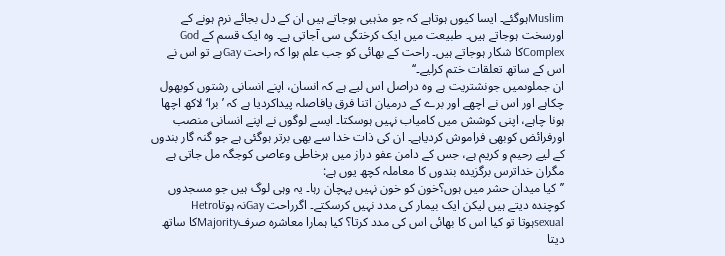Muslimہوگئے۔ ایسا کیوں ہوتاہے کہ جو مذہبی ہوجاتے ہیں ان کے دل بجائے نرم ہونے کے اورسخت ہوجاتے ہیں۔ طبیعت میں ایک کرختگی سی آجاتی ہے۔ وہ ایک قسم کے God Complexکا شکار ہوجاتے ہیں۔ راحت کے بھائی کو جب علم ہوا کہ راحت Gayہے تو اس نے اس کے ساتھ تعلقات ختم کرلیے۔‘‘
ان جملوںمیں جونشتریت ہے وہ دراصل اس لیے ہے کہ انسان، اپنے انسانی رشتوں کوبھول چکاہے اور اس نے اچھے اور برے کے درمیان اتنا فرق یافاصلہ پیداکردیا ہے کہ ’برا‘ لاکھ اچھا ہونا چاہے، اپنی کوشش میں کامیاب نہیں ہوسکتا۔ ایسے لوگوں نے اپنے انسانی منصب اورفرائض کوبھی فراموش کردیاہے۔ ان کی ذات خدا سے بھی برتر ہوگئی ہے جو گنہ گار بندوں کے لیے رحیم و کریم ہے، جس کے دامن عفو دراز میں ہرخاطی وعاصی کوجگہ مل جاتی ہے مگران خداترس برگزیدہ بندوں کا معاملہ کچھ یوں ہے:
’’کیا میدان حشر میں ہوں؟خون کو خون نہیں پہچان رہا۔ یہ وہی لوگ ہیں جو مسجدوں کوچندہ دیتے ہیں لیکن ایک بیمار کی مدد نہیں کرسکتے۔ اگرراحت Gayنہ ہوتاHetro sexualہوتا تو کیا اس کا بھائی اس کی مدد کرتا؟ کیا ہمارا معاشرہ صرفMajorityکا ساتھ دیتا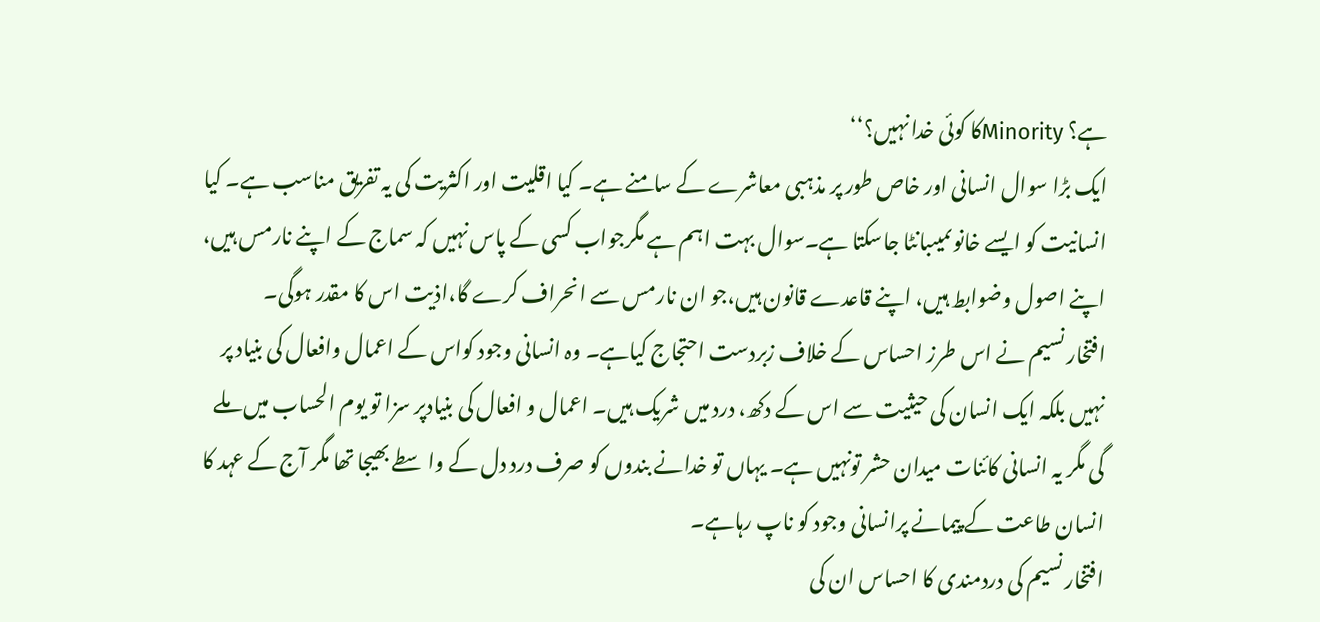ہے؟ Minorityکا کوئی خدا نہیں؟‘‘
ایک بڑا سوال انسانی اور خاص طور پر مذہبی معاشرے کے سامنے ہے۔ کیا اقلیت اور اکثریت کی یہ تفریق مناسب ہے۔ کیا انسانیت کو ایسے خانوںمیںبانٹا جاسکتا ہے۔سوال بہت اہم ہے مگرجواب کسی کے پاس نہیں کہ سماج کے اپنے نارمس ہیں، اپنے اصول وضوابط ہیں، اپنے قاعدے قانون ہیں،جو ان نارمس سے انحراف کرے گا،اذیت اس کا مقدر ہوگی۔
افتخار نسیم نے اس طرز احساس کے خلاف زبردست احتجاج کیاہے۔ وہ انسانی وجود کواس کے اعمال وافعال کی بنیاد پر نہیں بلکہ ایک انسان کی حیثیت سے اس کے دکھ، درد میں شریک ہیں۔ اعمال و افعال کی بنیادپر سزا تو یوم الحساب میں ملے گی مگر یہ انسانی کائنات میدان حشر تونہیں ہے۔ یہاں تو خدانے بندوں کو صرف درد دل کے واسطے بھیجا تھا مگر آج کے عہد کا انسان طاعت کے پیمانے پرانسانی وجود کو ناپ رہاہے۔
افتخار نسیم کی دردمندی کا احساس ان کی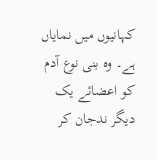کہانیوں میں نمایاں ہے۔ وہ بنی نوع آدم کو اعضائے یک دیگر ندجان کر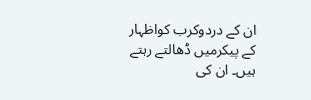ان کے دردوکرب کواظہار کے پیکرمیں ڈھالتے رہتے ہیں۔ ان کی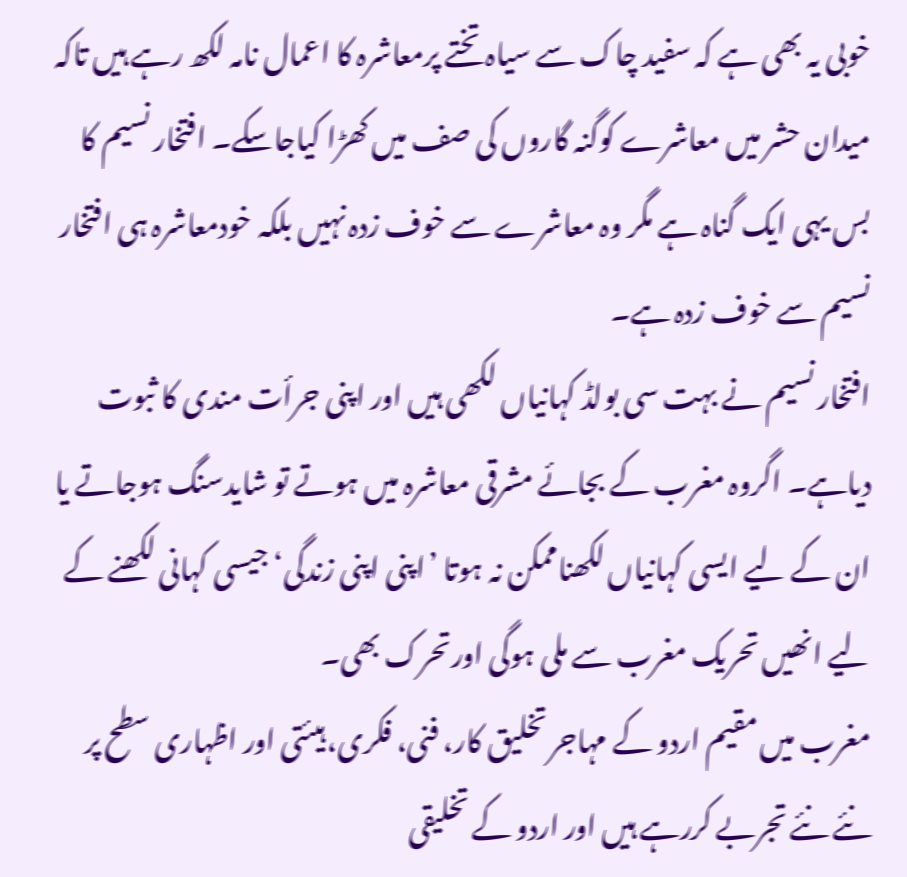خوبی یہ بھی ہے کہ سفید چاک سے سیاہ تختے پرمعاشرہ کا اعمال نامہ لکھ رہے ہیں تاکہ میدان حشر میں معاشرے کوگنہ گاروں کی صف میں کھڑا کیاجاسکے۔ افتخار نسیم کا بس یہی ایک گناہ ہے مگر وہ معاشرے سے خوف زدہ نہیں بلکہ خودمعاشرہ ہی افتخار نسیم سے خوف زدہ ہے۔
افتخار نسیم نے بہت سی بولڈ کہانیاں لکھی ہیں اور اپنی جرأت مندی کا ثبوت دیاہے۔ اگروہ مغرب کے بجائے مشرقی معاشرہ میں ہوتے تو شایدسنگ ہوجاتے یا ان کے لیے ایسی کہانیاں لکھناممکن نہ ہوتا ’اپنی اپنی زندگی‘ جیسی کہانی لکھنے کے لیے انھیں تحریک مغرب سے ملی ہوگی اورتحرک بھی۔
مغرب میں مقیم اردو کے مہاجر تخلیق کار، فنی، فکری، ہیئتی اور اظہاری سطح پر نئے نئے تجربے کررہے ہیں اور اردو کے تخلیقی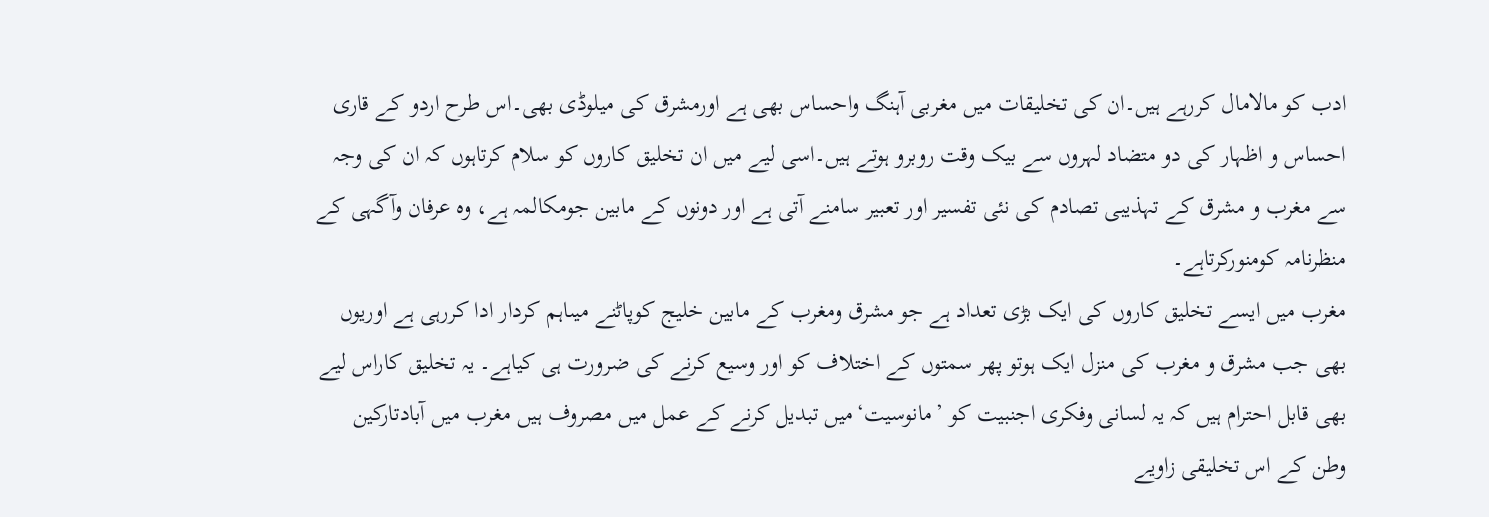ادب کو مالامال کررہے ہیں۔ان کی تخلیقات میں مغربی آہنگ واحساس بھی ہے اورمشرق کی میلوڈی بھی۔اس طرح اردو کے قاری احساس و اظہار کی دو متضاد لہروں سے بیک وقت روبرو ہوتے ہیں۔اسی لیے میں ان تخلیق کاروں کو سلام کرتاہوں کہ ان کی وجہ سے مغرب و مشرق کے تہذیبی تصادم کی نئی تفسیر اور تعبیر سامنے آتی ہے اور دونوں کے مابین جومکالمہ ہے، وہ عرفان وآگہی کے منظرنامہ کومنورکرتاہے۔
مغرب میں ایسے تخلیق کاروں کی ایک بڑی تعداد ہے جو مشرق ومغرب کے مابین خلیج کوپاٹنے میںاہم کردار ادا کررہی ہے اوریوں بھی جب مشرق و مغرب کی منزل ایک ہوتو پھر سمتوں کے اختلاف کو اور وسیع کرنے کی ضرورت ہی کیاہے۔ یہ تخلیق کاراس لیے بھی قابل احترام ہیں کہ یہ لسانی وفکری اجنبیت کو ’مانوسیت‘میں تبدیل کرنے کے عمل میں مصروف ہیں مغرب میں آبادتارکین وطن کے اس تخلیقی زاویے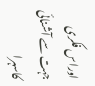اوراس فکری جہت سے آشنائی کاسہرا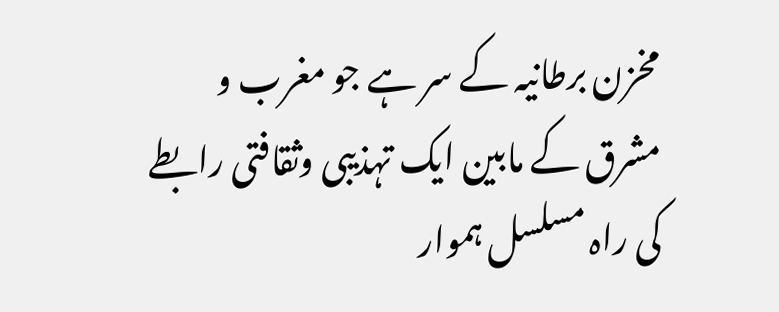مخزن برطانیہ کے سر ہے جو مغرب و مشرق کے مابین ایک تہذیبی وثقافتی رابطے کی راہ مسلسل ہموار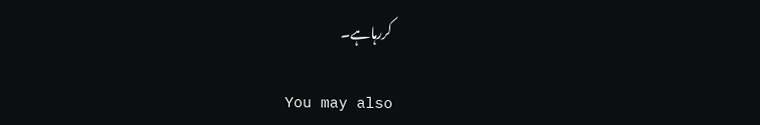کررہاہے۔

You may also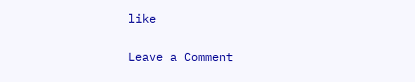like

Leave a Comment